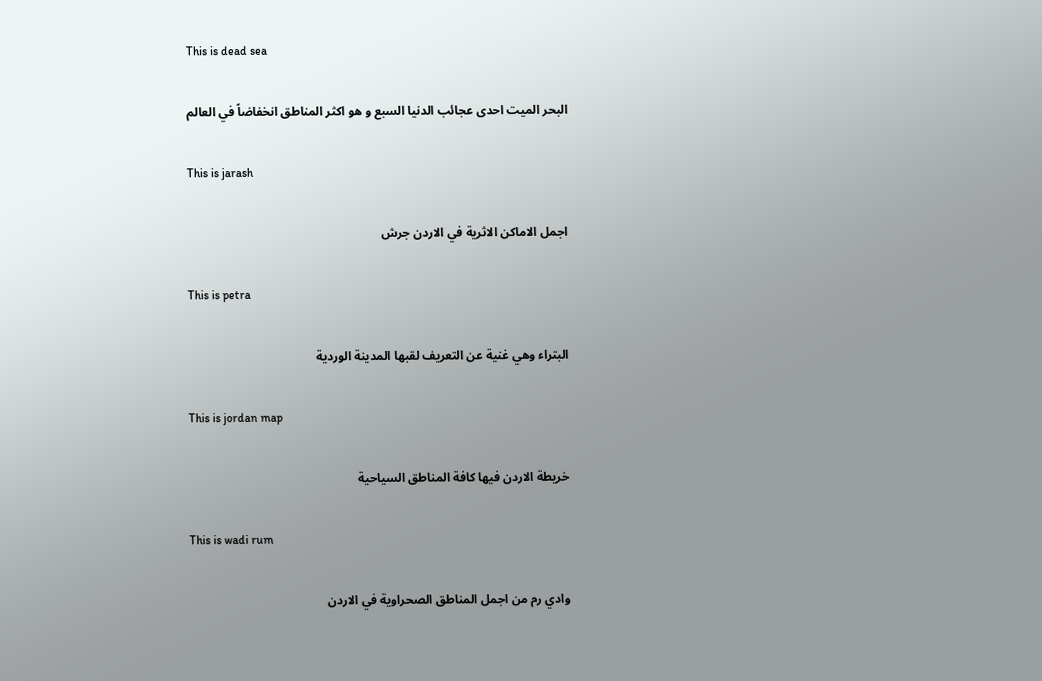This is dead sea

البحر الميت احدى عجائب الدنيا السبع و هو اكثر المناطق انخفاضاً في العالم

This is jarash

اجمل الاماكن الاثرية في الاردن جرش

This is petra

البتراء وهي غنية عن التعريف لقبها المدينة الوردية

This is jordan map

خريطة الاردن فيها كافة المناطق السياحية

This is wadi rum

وادي رم من اجمل المناطق الصحراوية في الاردن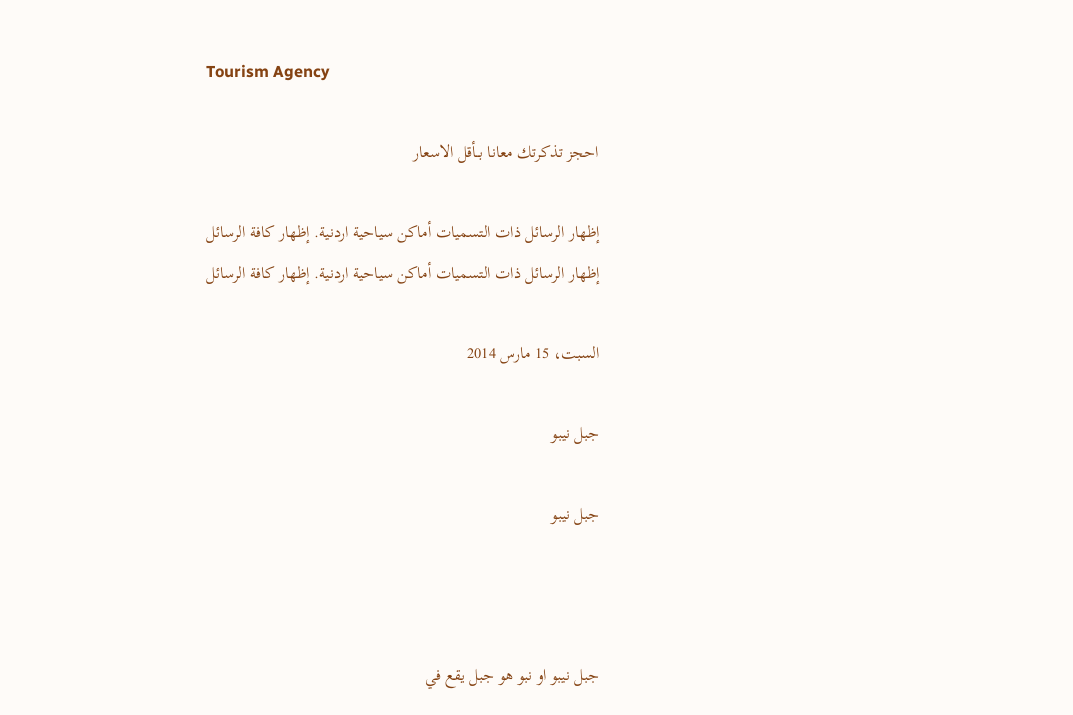Tourism Agency

احجز تذكرتك معانا بــأقل الاسعار

إظهار الرسائل ذات التسميات أماكن سياحية اردنية. إظهار كافة الرسائل
إظهار الرسائل ذات التسميات أماكن سياحية اردنية. إظهار كافة الرسائل

السبت، 15 مارس 2014

جبل نيبو

جبل نيبو



جبل نيبو او نبو هو جبل يقع في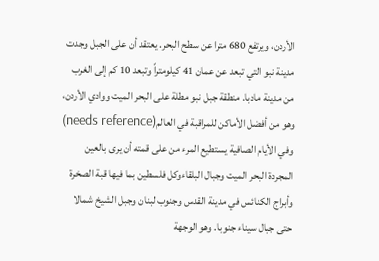الأردن، ويرتفع 680 مترا عن سطح البحر. يعتقد أن على الجبل وجدت مدينة نبو التي تبعد عن عمان 41 كيلومتراً وتبعد 10 كم إلى الغرب من مدينة مادبا. منطقة جبل نبو مطلة على البحر الميت ووادي الأردن، وهو من أفضل الأماكن للمراقبة في العالم(needs reference) وفي الأيام الصافية يستطيع المرء من على قمته أن يرى بالعين المجردة البحر الميت وجبال البلقاءوكل فلسطين بما فيها قبة الصخرة وأبراج الكنائس في مدينة القدس وجنوب لبنان وجبل الشيخ شمالا حتى جبال سيناء جنوبا. وهو الوجهة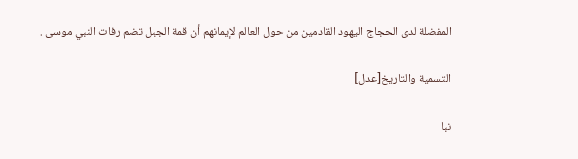المفضلة لدى الحجاج اليهود القادمين من حول العالم لإيمانهم أن قمة الجبل تضم رفات النبي موسى .

التسمية والتاريخ[عدل]

نبا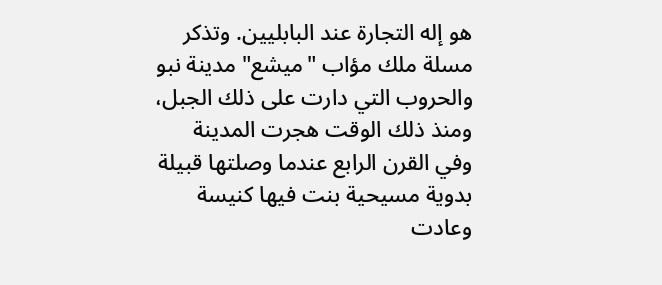هو إله التجارة عند البابليين. وتذكر مسلة ملك مؤاب "ميشع" مدينة نبو والحروب التي دارت على ذلك الجبل، ومنذ ذلك الوقت هجرت المدينة وفي القرن الرابع عندما وصلتها قبيلة بدوية مسيحية بنت فيها كنيسة وعادت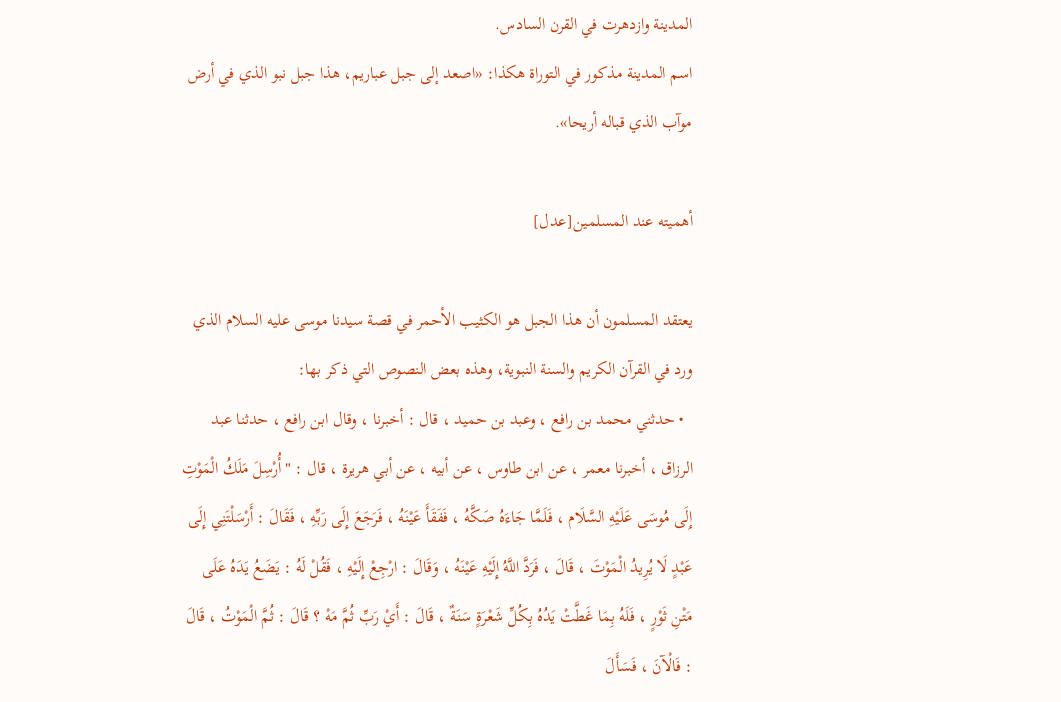المدينة وازدهرت في القرن السادس.
اسم المدينة مذكور في التوراة هكذا: «اصعد إلى جبل عباريم، هذا جبل نبو الذي في أرض موآب الذي قباله أريحا».

أهميته عند المسلمين[عدل]

يعتقد المسلمون أن هذا الجبل هو الكثيب الأحمر في قصة سيدنا موسى عليه السلام الذي ورد في القرآن الكريم والسنة النبوية، وهذه بعض النصوص التي ذكر بها:
  • حدثني محمد بن رافع ، وعبد بن حميد ، قال : أخبرنا ، وقال ابن رافع ، حدثنا عبد الرزاق ، أخبرنا معمر ، عن ابن طاوس ، عن أبيه ، عن أبي هريرة ، قال : "أُرْسِلَ مَلَكُ الْمَوْتِ إِلَى مُوسَى عَلَيْهِ السَّلَام ، فَلَمَّا جَاءَهُ صَكَّهُ ، فَفَقَأَ عَيْنَهُ ، فَرَجَعَ إِلَى رَبِّهِ ، فَقَالَ : أَرْسَلْتَنِي إِلَى عَبْدٍ لَا يُرِيدُ الْمَوْتَ ، قَالَ ، فَرَدَّ اللَّهُ إِلَيْهِ عَيْنَهُ ، وَقَالَ : ارْجِعْ إِلَيْهِ ، فَقُلْ لَهُ : يَضَعُ يَدَهُ عَلَى مَتْنِ ثَوْرٍ ، فَلَهُ بِمَا غَطَّتْ يَدُهُ بِكُلِّ شَعْرَةٍ سَنَةٌ ، قَالَ : أَيْ رَبِّ ثُمَّ مَهْ ؟ قَالَ : ثُمَّ الْمَوْتُ ، قَالَ : فَالْآنَ ، فَسَأَلَ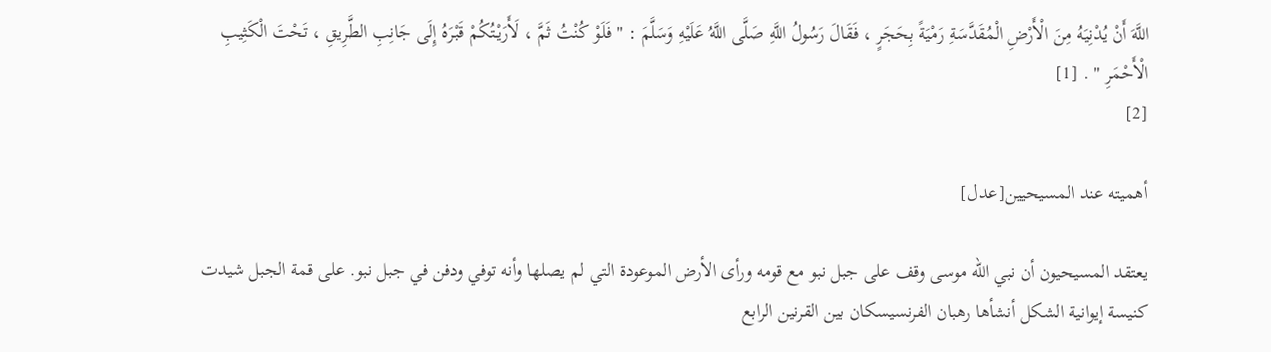اللَّهَ أَنْ يُدْنِيَهُ مِنَ الْأَرْضِ الْمُقَدَّسَةِ رَمْيَةً بِحَجَرٍ ، فَقَالَ رَسُولُ اللَّهِ صَلَّى اللَّهُ عَلَيْهِ وَسَلَّمَ : " فَلَوْ كُنْتُ ثَمَّ ، لَأَرَيْتُكُمْ قَبْرَهُ إِلَى جَانِبِ الطَّرِيقِ ، تَحْتَ الْكَثِيبِ الْأَحْمَرِ " . [1]
[2]

أهميته عند المسيحيين[عدل]

يعتقد المسيحيون أن نبي الله موسى وقف على جبل نبو مع قومه ورأى الأرض الموعودة التي لم يصلها وأنه توفي ودفن في جبل نبو. على قمة الجبل شيدت كنيسة إيوانية الشكل أنشأها رهبان الفرنسيسكان بين القرنين الرابع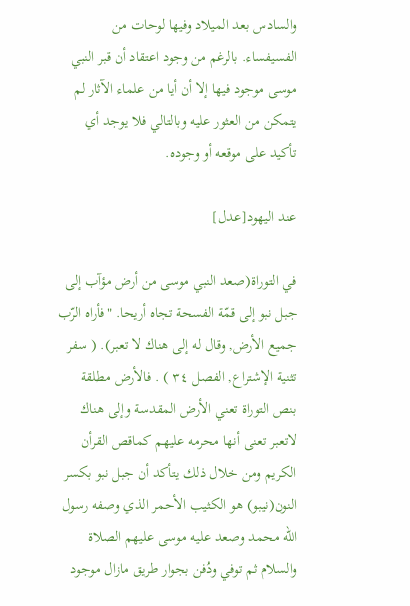والسادس بعد الميلاد وفيها لوحات من الفسيفساء. بالرغم من وجود اعتقاد أن قبر النبي موسى موجود فيها إلا أن أيا من علماء الآثار لم يتمكن من العثور عليه وبالتالي فلا يوجد أي تأكيد على موقعه أو وجوده.

عند اليهود[عدل]

في التوراة(صعد النبي موسى من أرض مؤآب إلى جبل نبو إلى قمّة الفسحة تجاه أريحا. "فأراه الرّب جميع الأرض, وقال له إلى هناك لا تعبر). ( سفر تثنية الإشتراع, الفصل ٣٤ ) . فالأرض مطلقة بنص التوراة تعني الأرض المقدسة وإلى هناك لاتعبر تعنى أنها محرمه عليهم كماقص القرأن الكريم ومن خلال ذلك يتأكد أن جبل نبو بكسر النون(نيبو) هو الكثيب الأحمر الذي وصفه رسول الله محمد وصعد عليه موسى عليهم الصلاة والسلام ثم توفي ودُفن بجوار طريق مازال موجود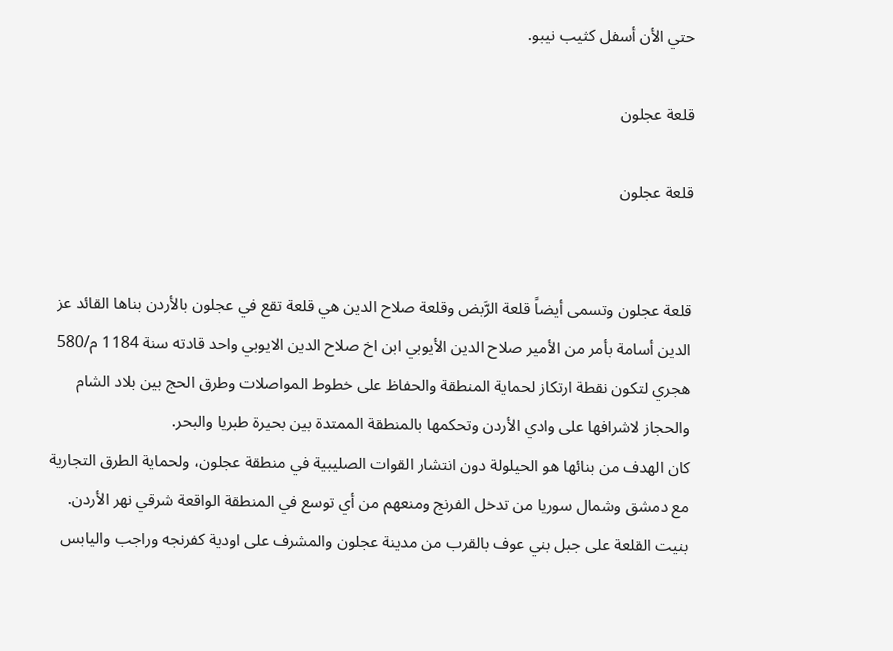حتي الأن أسفل كثيب نيبو.

قلعة عجلون

قلعة عجلون


قلعة عجلون وتسمى أيضاً قلعة الرَّبض وقلعة صلاح الدين هي قلعة تقع في عجلون بالأردن بناها القائد عز الدين أسامة بأمر من الأمير صلاح الدين الأيوبي ابن اخ صلاح الدين الايوبي واحد قادته سنة 1184 م/580 هجري لتكون نقطة ارتكاز لحماية المنطقة والحفاظ على خطوط المواصلات وطرق الحج بين بلاد الشام والحجاز لاشرافها على وادي الأردن وتحكمها بالمنطقة الممتدة بين بحيرة طبريا والبحر.
كان الهدف من بنائها هو الحيلولة دون انتشار القوات الصليبية في منطقة عجلون، ولحماية الطرق التجارية مع دمشق وشمال سوريا من تدخل الفرنج ومنعهم من أي توسع في المنطقة الواقعة شرقي نهر الأردن.
بنيت القلعة على جبل بني عوف بالقرب من مدينة عجلون والمشرف على اودية كفرنجه وراجب واليابس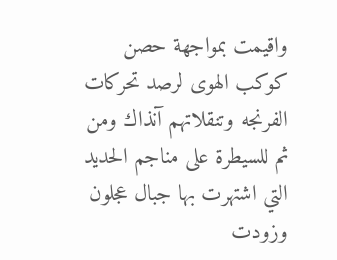واقيمت بمواجهة حصن كوكب الهوى لرصد تحركات الفرنجه وتنقلاتهم آنذاك ومن ثم للسيطرة على مناجم الحديد التي اشتهرت بها جبال عجلون وزودت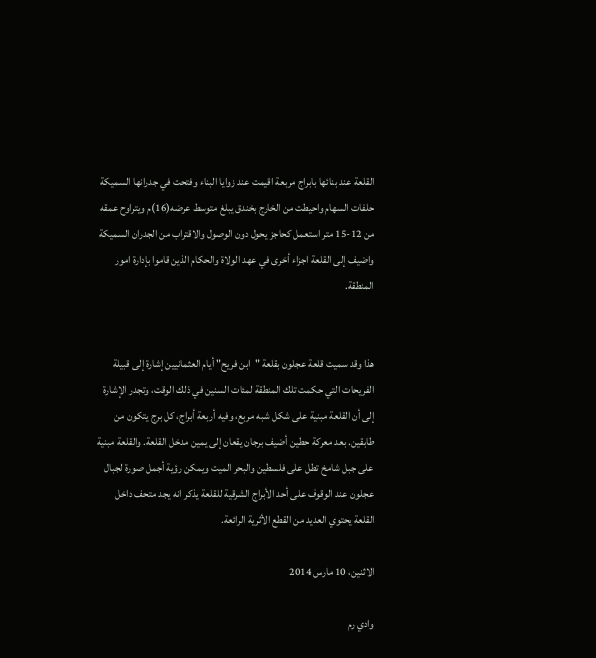القلعة عند بنائها بابراج مربعة اقيمت عند زوايا البناء وفتحت في جدرانها السميكة حلفات السهام واحيطت من الخارج بخندق يبلغ متوسط عرضه(16)م ويتراوح عمقه من 12-15 متر استعمل كحاجز يحول دون الوصول والاقتراب من الجدران السميكة واضيف إلى القلعة اجزاء أخرى في عهد الولاة والحكام الذين قاموا بإدارة امور المنطقة.


هذا وقد سميت قلعة عجلون بقلعة "ابن فريح" أيام العثمانيين إشارة إلى قبيلة الفريحات التي حكمت تلك المنطقة لمئات السنين في ذلك الوقت، وتجدر الإشارة إلى أن القلعة مبنية على شكل شبه مربع، وفيه أربعة أبراج، كل برج يتكون من طابقين. بعد معركة حطين أضيف برجان يقعان إلى يمين مدخل القلعة. والقلعة مبنية على جبل شامخ تطل على فلسطين والبحر الميت ويمكن رؤية أجمل صورة لجبال عجلون عند الوقوف على أحد الأبراج الشرقية للقلعة يذكر انه يجد متحف داخل القلعة يحتوي العديد من القطع الأثرية الرائعة.

الاثنين، 10 مارس 2014

وادي رم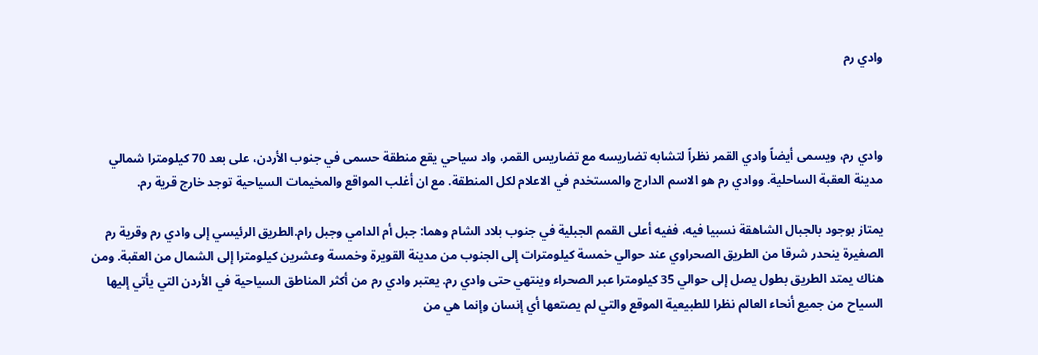وادي رم



وادي رم، ويسمى أيضاً وادي القمر نظراً لتشابه تضاريسه مع تضاريس القمر، واد سياحي يقع منطقة حسمى في جنوب الأردن، على بعد 70 كيلومترا شمالي مدينة العقبة الساحلية. ووادي رم هو الاسم الدارج والمستخدم في الاعلام لكل المنطقة. مع ان أغلب المواقع والمخيمات السياحية توجد خارج قرية رم.

يمتاز بوجود بالجبال الشاهقة نسبيا فيه، ففيه أعلى القمم الجبلية في جنوب بلاد الشام وهما: جبل أم الدامي وجبل رام.الطريق الرئيسي إلى وادي رم وقرية رم الصغيرة ينحدر شرقا من الطريق الصحراوي عند حوالي خمسة كيلومترات إلى الجنوب من مدينة القويرة وخمسة وعشرين كيلومترا إلى الشمال من العقبة. ومن هناك يمتد الطريق بطول يصل إلى حوالي 35 كيلومترا عبر الصحراء وينتهي حتى وادي رم. يعتبر وادي رم من أكثر المناطق السياحية في الأردن التي يأتي إليها السياح من جميع أنحاء العالم نظرا للطبيعية الموقع والتي لم يصتعها أي إنسان وإنما هي من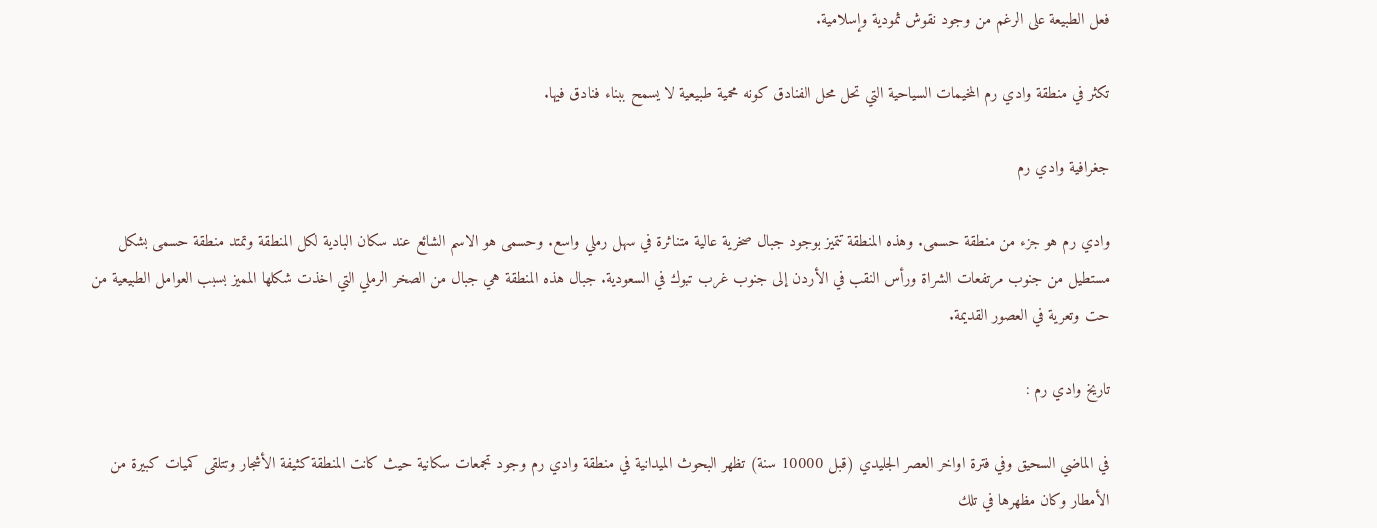فعل الطبيعة على الرغم من وجود نقوش ثمودية وإسلامية.

تكثر في منطقة وادي رم المخيمات السياحية التي تحل محل الفنادق كونه محمية طبيعية لا يسمح ببناء فنادق فيها.

جغرافية وادي رم

وادي رم هو جزء من منطقة حسمى. وهذه المنطقة تتميز بوجود جبال صخرية عالية متناثرة في سهل رملي واسع. وحسمى هو الاسم الشائع عند سكان البادية لكل المنطقة وتمتد منطقة حسمى بشكل مستطيل من جنوب مرتفعات الشراة ورأس النقب في الأردن إلى جنوب غرب تبوك في السعودية. جبال هذه المنطقة هي جبال من الصخر الرملي التي اخذت شكلها المميز بسبب العوامل الطبيعية من حت وتعرية في العصور القديمة.

تاريخ وادي رم :

في الماضي السحيق وفي فترة اواخر العصر الجليدي (قبل 10000 سنة) تظهر البحوث الميدانية في منطقة وادي رم وجود تجمعات سكانية حيث كانت المنطقة كثيفة الأشجار وتتلقى كميات كبيرة من الأمطار وكان مظهرها في تلك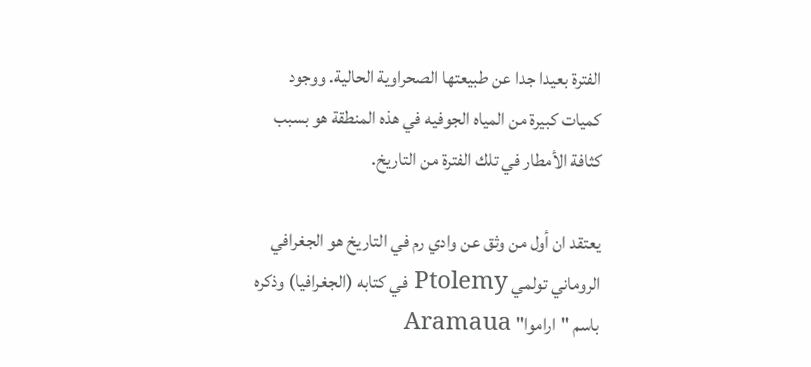الفترة بعيدا جدا عن طبيعتها الصحراوية الحالية. ووجود كميات كبيرة من المياه الجوفيه في هذه المنطقة هو بسبب كثافة الأمطار في تلك الفترة من التاريخ.

يعتقد ان أول من وثق عن وادي رم في التاريخ هو الجغرافي الروماني تولمي Ptolemy في كتابه (الجغرافيا) وذكره باسم "اراموا" Aramaua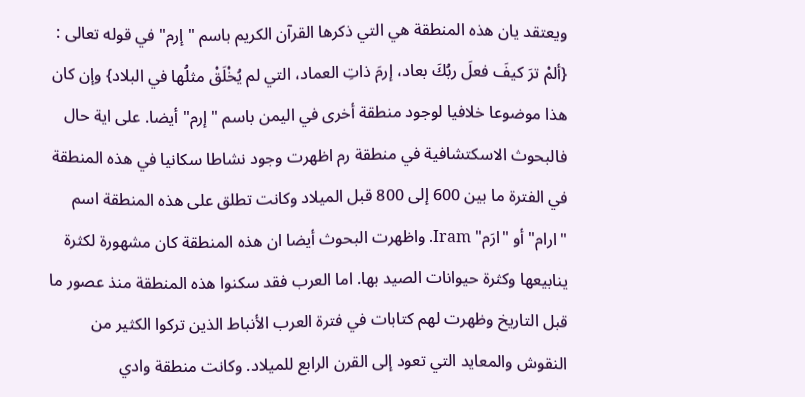ويعتقد يان هذه المنطقة هي التي ذكرها القرآن الكريم باسم " إرم" في قوله تعالى : {ألمْ ترَ كيفَ فعلَ ربُكَ بعاد، إرمَ ذاتِ العماد، التي لم يُخْلَقْ مثلُها في البلاد} وإن كان هذا موضوعا خلافيا لوجود منطقة أخرى في اليمن باسم " إرم" أيضا. على اية حال فالبحوث الاسكتشافية في منطقة رم اظهرت وجود نشاطا سكانيا في هذه المنطقة في الفترة ما بين 600 إلى 800 قبل الميلاد وكانت تطلق على هذه المنطقة اسم "ارام" أو "ارَم" Iram. واظهرت البحوث أيضا ان هذه المنطقة كان مشهورة لكثرة ينابيعها وكثرة حيوانات الصيد بها. اما العرب فقد سكنوا هذه المنطقة منذ عصور ما قبل التاريخ وظهرت لهم كتابات في فترة العرب الأنباط الذين تركوا الكثير من النقوش والمعايد التي تعود إلى القرن الرابع للميلاد. وكانت منطقة وادي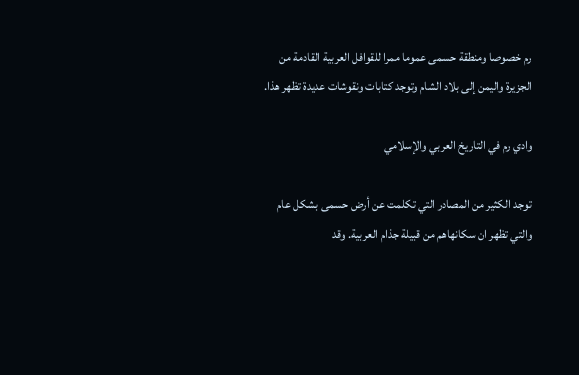رم خصوصا ومنطقة حسمى عموما ممرا للقوافل العربية القادمة من الجزيرة واليمن إلى بلاد الشام وتوجد كتابات ونقوشات عديدة تظهر هذا.

وادي رم في التاريخ العربي والإسلامي

توجد الكثير من المصادر التي تكلمت عن أرض حسمى بشكل عام والتي تظهر ان سكانهاهم من قبيلة جذام العربية. وقد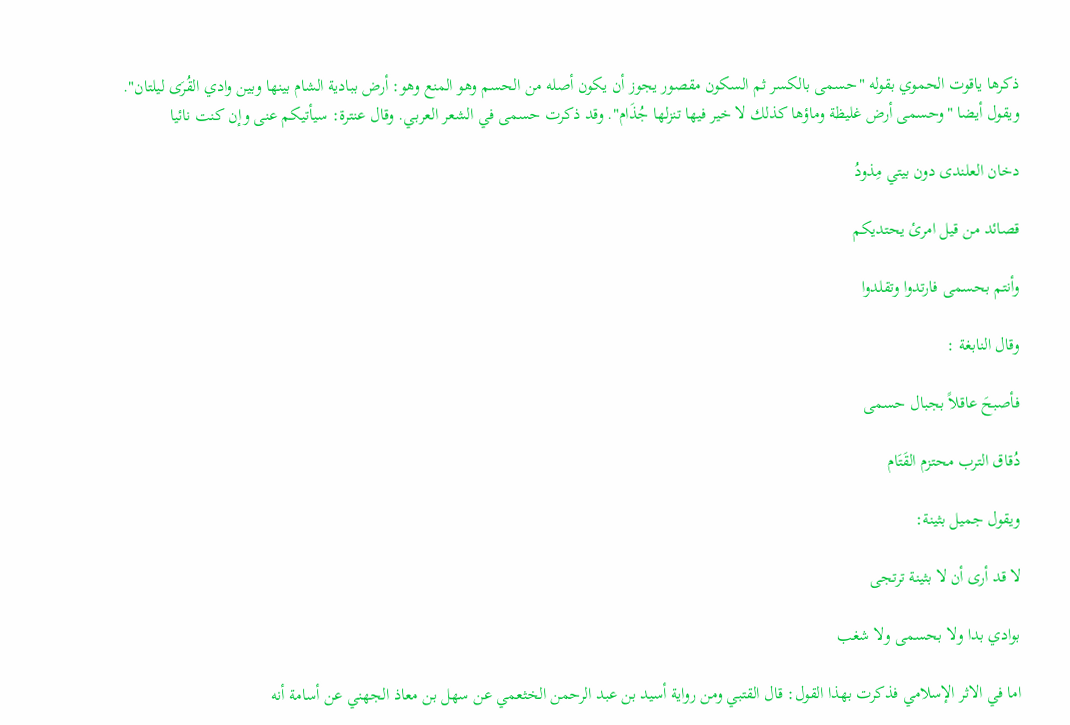ذكرها ياقوت الحموي بقوله "حسمى بالكسر ثم السكون مقصور يجوز أن يكون أصله من الحسم وهو المنع وهو: أرض ببادية الشام بينها وبين وادي القُرَى ليلتان". ويقول أيضا "وحسمى أرض غليظة وماؤها كذلك لا خير فيها تنزلها جُذَام". وقد ذكرت حسمى في الشعر العربي. وقال عنترة: سيأتيكم عنى وإن كنت نائيا

دخان العلندى دون بيتي مِذودُ

قصائد من قيل امرئ يحتديكم

وأنتم بحسمى فارتدوا وتقلدوا

وقال النابغة :

فأصبحَ عاقلاً بجبال حسمى

دُقاق الترب محتزم القَتَام

ويقول جميل بثينة:

لا قد أرى أن لا بثينة ترتجى

بوادي بدا ولا بحسمى ولا شغب

اما في الاثر الإسلامي فذكرت بهذا القول: قال القتبي ومن رواية أسيد بن عبد الرحمن الخثعمي عن سهل بن معاذ الجهني عن أسامة أنه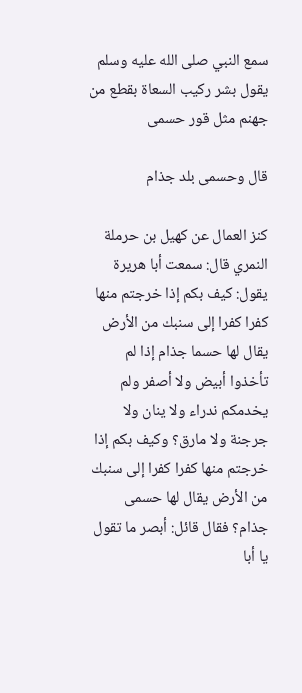سمع النبي صلى الله عليه وسلم يقول بشر ركيب السعاة بقطع من جهنم مثل قور حسمى

قال وحسمى بلد جذام

كنز العمال عن كهيل بن حرملة النمري قال: سمعت أبا هريرة يقول: كيف بكم إذا خرجتم منها كفرا كفرا إلى سنبك من الأرض يقال لها حسما جذام إذا لم تأخذوا أبيض ولا أصفر ولم يخدمكم ندراء ولا ينان ولا جرجنة ولا مارق؟ وكيف بكم إذا خرجتم منها كفرا كفرا إلى سنبك من الأرض يقال لها حسمى جذام؟ فقال قائل: أبصر ما تقول يا أبا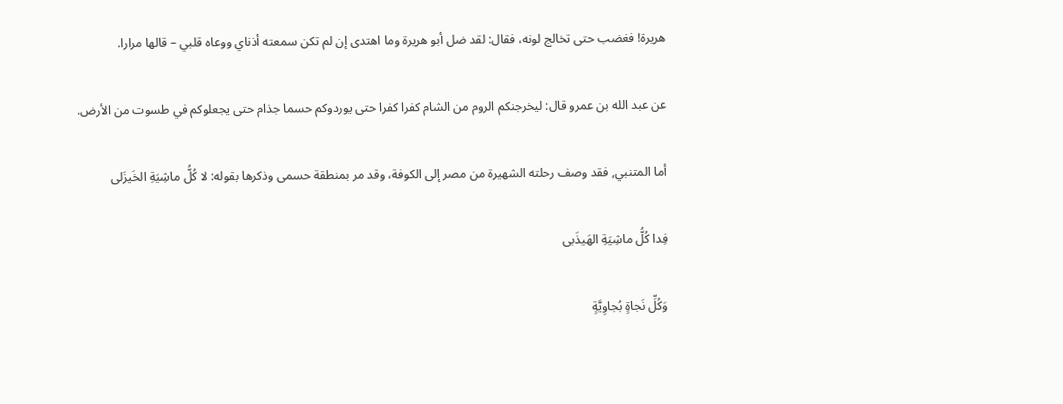هريرة! فغضب حتى تخالج لونه، فقال: لقد ضل أبو هريرة وما اهتدى إن لم تكن سمعته أذناي ووعاه قلبي – قالها مرارا.

عن عبد الله بن عمرو قال: ليخرجنكم الروم من الشام كفرا كفرا حتى يوردوكم حسما جذام حتى يجعلوكم في طسوت من الأرض.

أما المتنبي, فقد وصف رحلته الشهيرة من مصر إلى الكوفة، وقد مر بمنطقة حسمى وذكرها بقوله: لا كُلُّ ماشِيَةِ الخَيزَلى

فِدا كُلُّ ماشِيَةِ الهَيذَبى

وَكُلِّ نَجاةٍ بُجاوِيَّةٍ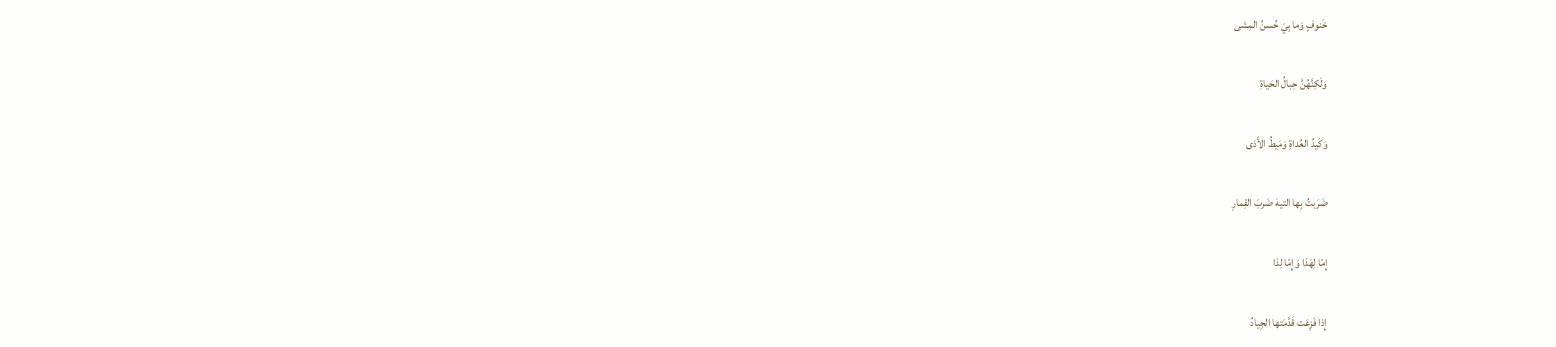خَنوفٍ وَما بِيَ حُسنُ المِشى

وَلَكِنَّهُنَّ حِبالُ الحَياةِ

وَكَيدُ العُداةِ وَمَيطُ الأَذى

ضَرَبتُ بِها التيهَ ضَربَ القِمارِ

إِمّا لِهَذا وَإِمّا لِذا

إِذا فَزِعَت قَدَّمَتها الجِيادُ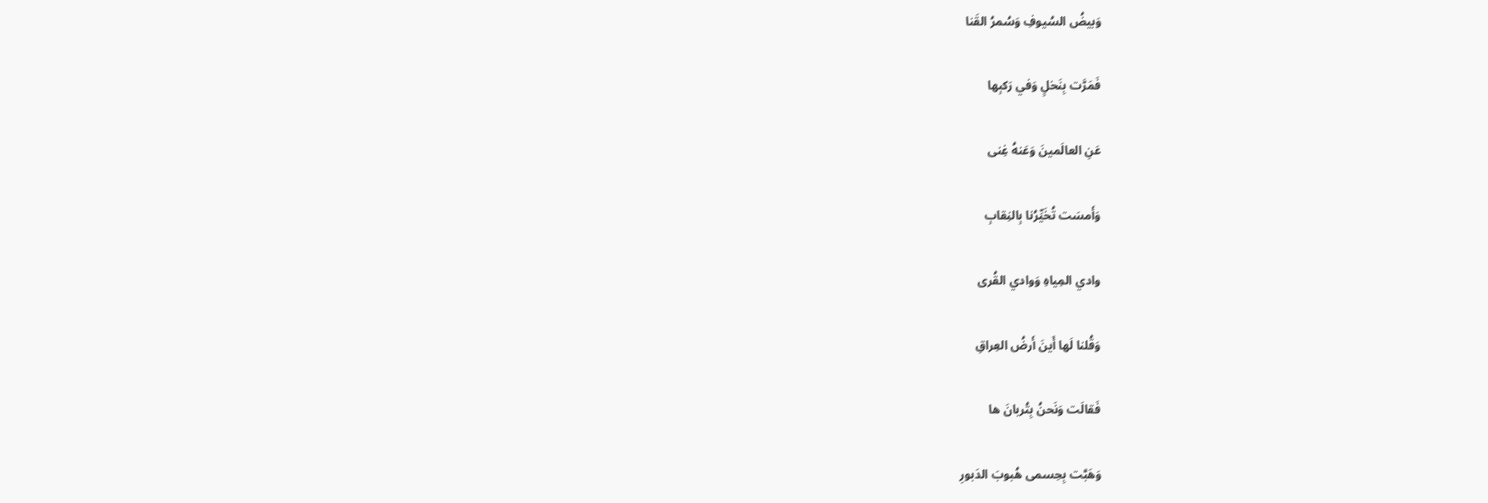وَبيضُ السُيوفِ وَسُمرُ القَنا

فَمَرَّت بِنَخلٍ وَفي رَكبِها

عَنِ العالَمينَ وَعَنهُ غِنى

وَأَمسَت تُخَيِّرُنا بِالنِقابِ

وادي المِياهِ وَوادي القُرى

وَقُلنا لَها أَينَ أَرضُ العِراقِ

فَقالَت وَنَحنُ بِتُربانَ ها

وَهَبَّت بِحِسمى هُبوبَ الدَبورِ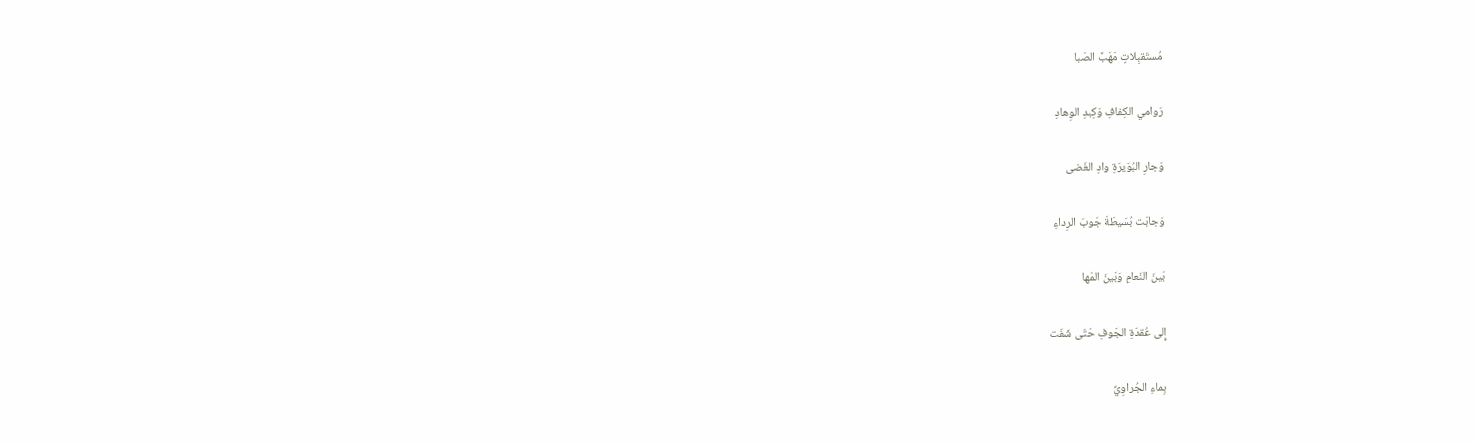مُستَقبِلاتٍ مَهَبَّ الصَبا

رَوامي الكِفافِ وَكِبدِ الوِهادِ

وَجارِ البُوَيرَةِ وادِ الغَضى

وَجابَت بُسَيطَةَ جَوبَ الرِداءِ

بَينَ النَعامِ وَبَينَ المَها

إِلى عُقدَةِ الجَوفِ حَتّى شَفَت

بِماءِ الجُراوِيِّ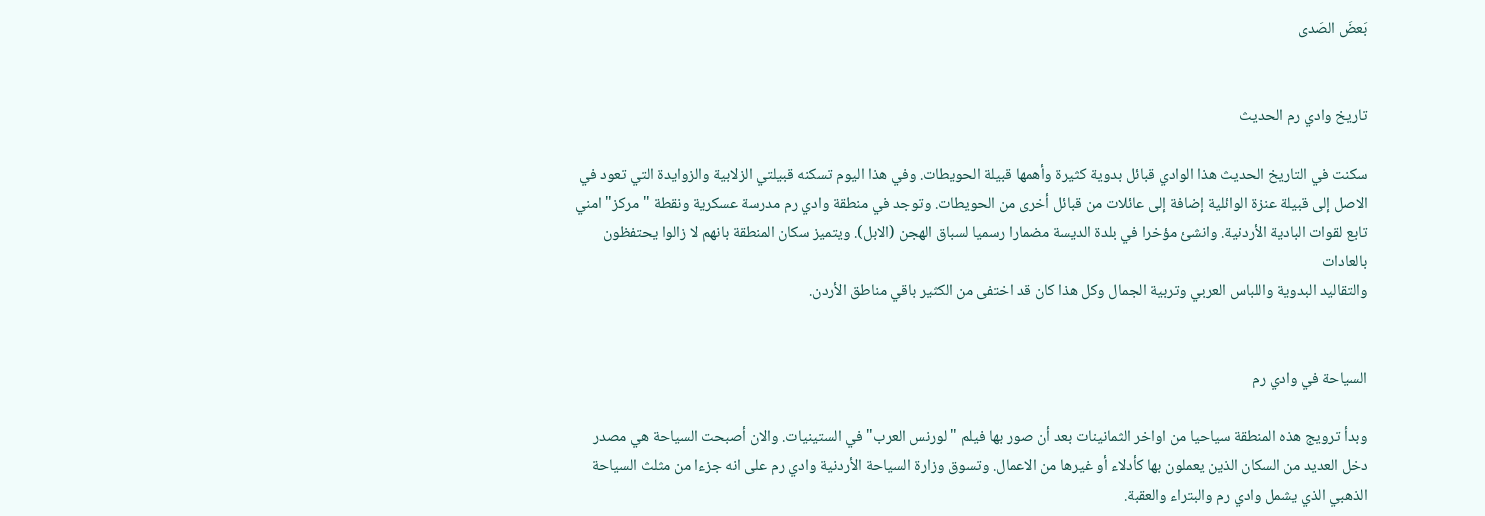بَعضَ الصَدى


تاريخ وادي رم الحديث

سكنت في التاريخ الحديث هذا الوادي قبائل بدوية كثيرة وأهمها قبيلة الحويطات. وفي هذا اليوم تسكنه قبيلتي الزلابية والزوايدة التي تعود في الاصل إلى قبيلة عنزة الوائلية إضافة إلى عائلات من قبائل أخرى من الحويطات. وتوجد في منطقة وادي رم مدرسة عسكرية ونقطة "مركز" امني تابع لقوات البادية الأردنية. وانشئ مؤخرا في بلدة الديسة مضمارا رسميا لسباق الهجن (الابل). ويتميز سكان المنطقة بانهم لا زالوا يحتفظون بالعادات
والتقاليد البدوية واللباس العربي وتربية الجمال وكل هذا كان قد اختفى من الكثير باقي مناطق الأردن.


السياحة في وادي رم

وبدأ ترويج هذه المنطقة سياحيا من اواخر الثمانينات بعد أن صور بها فيلم "لورنس العرب" في الستينيات. والان أصبحت السياحة هي مصدر دخل العديد من السكان الذين يعملون بها كأدلاء أو غيرها من الاعمال. وتسوق وزارة السياحة الأردنية وادي رم على انه جزءا من مثلث السياحة الذهبي الذي يشمل وادي رم والبتراء والعقبة.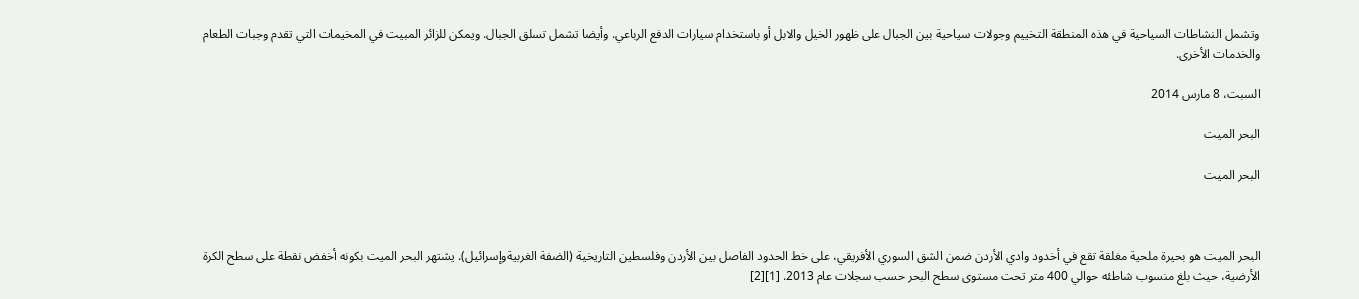وتشمل النشاطات السياحية في هذه المنطقة التخييم وجولات سياحية بين الجبال على ظهور الخيل والابل أو باستخدام سيارات الدفع الرباعي. وأيضا تشمل تسلق الجبال. ويمكن للزائر المبيت في المخيمات التي تقدم وجبات الطعام والخدمات الأخرى.

السبت، 8 مارس 2014

البحر الميت

البحر الميت



البحر الميت هو بحيرة ملحية مغلقة تقع في أخدود وادي الأردن ضمن الشق السوري الأفريقي، على خط الحدود الفاصل بين الأردن وفلسطين التاريخية (الضفة الغربيةوإسرائيل). يشتهر البحر الميت بكونه أخفض نقطة على سطح الكرة الأرضية، حيث بلغ منسوب شاطئه حوالي 400 متر تحت مستوى سطح البحر حسب سجلات عام 2013. [1][2]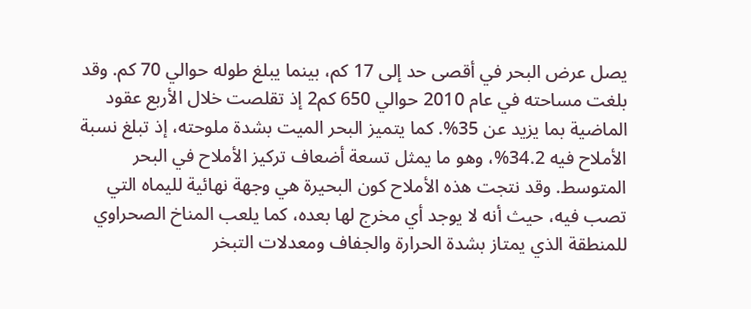يصل عرض البحر في أقصى حد إلى 17 كم، بينما يبلغ طوله حوالي 70 كم. وقد بلغت مساحته في عام 2010 حوالي 650 كم2 إذ تقلصت خلال الأربع عقود الماضية بما يزيد عن 35%. كما يتميز البحر الميت بشدة ملوحته، إذ تبلغ نسبة الأملاح فيه 34.2%، وهو ما يمثل تسعة أضعاف تركيز الأملاح في البحر المتوسط. وقد نتجت هذه الأملاح كون البحيرة هي وجهة نهائية لليماه التي تصب فيه، حيث أنه لا يوجد أي مخرج لها بعده، كما يلعب المناخ الصحراوي للمنطقة الذي يمتاز بشدة الحرارة والجفاف ومعدلات التبخر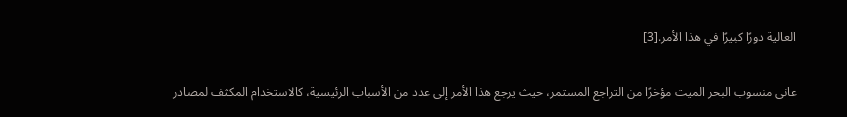العالية دورًا كبيرًا في هذا الأمر.[3]

عانى منسوب البحر الميت مؤخرًا من التراجع المستمر، حيث يرجع هذا الأمر إلى عدد من الأسباب الرئيسية، كالاستخدام المكثف لمصادر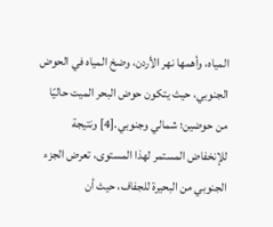المياه، وأهمها نهر الأردن، وضخ المياه في الحوض الجنوبي، حيث يتكون حوض البحر الميت حاليًا من حوضين؛ شمالي وجنوبي.[4] ونتيجة للإنخفاض المستمر لهذا المستوى، تعرض الجزء الجنوبي من البحيرة للجفاف، حيث أن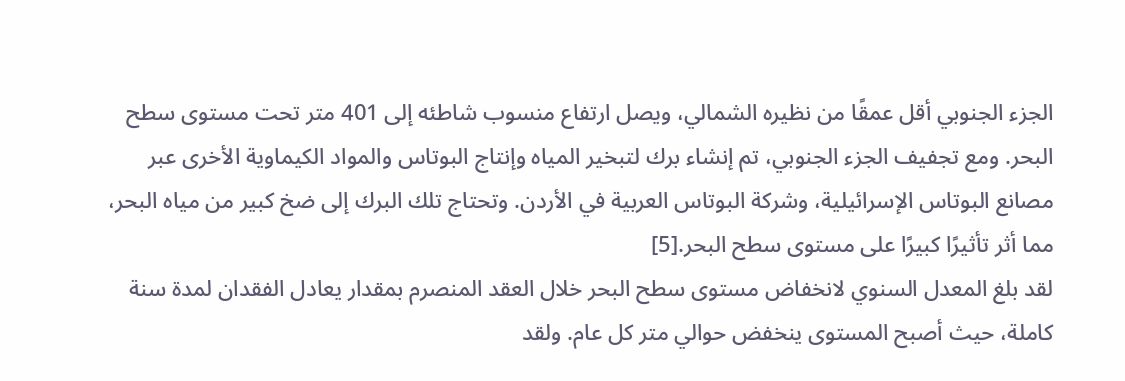الجزء الجنوبي أقل عمقًا من نظيره الشمالي، ويصل ارتفاع منسوب شاطئه إلى 401 متر تحت مستوى سطح البحر. ومع تجفيف الجزء الجنوبي، تم إنشاء برك لتبخير المياه وإنتاج البوتاس والمواد الكيماوية الأخرى عبر مصانع البوتاس الإسرائيلية، وشركة البوتاس العربية في الأردن. وتحتاج تلك البرك إلى ضخ كبير من مياه البحر، مما أثر تأثيرًا كبيرًا على مستوى سطح البحر.[5]
لقد بلغ المعدل السنوي لانخفاض مستوى سطح البحر خلال العقد المنصرم بمقدار يعادل الفقدان لمدة سنة كاملة، حيث أصبح المستوى ينخفض حوالي متر كل عام. ولقد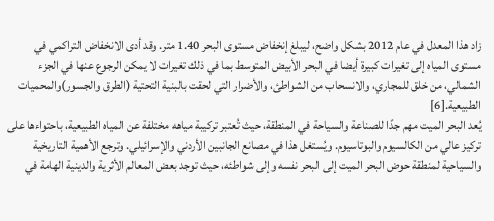زاد هذا المعدل في عام 2012 بشكل واضح، ليبلغ إنخفاض مستوى البحر 1.40 متر. وقد أدى الانخفاض التراكمي في مستوى المياه إلى تغيرات كبيرة أيضا في البحر الأبيض المتوسط بما في ذلك تغيرات لا يمكن الرجوع عنها في الجزء الشمالي، من خلق للمجاري، والانسحاب من الشواطئ، والأضرار التي لحقت بالبنية التحتية (الطرق والجسور)والمحميات الطبيعية.[6]
يُعد البحر الميت مهم جدًا للصناعة والسياحة في المنطقة، حيث تُعتبر تركيبة مياهه مختلفة عن المياه الطبيعية، باحتواءها على تركيز عالي من الكالسيوم والبوتاسيوم. ويُستغل هذا في مصانع الجانبين الأردني والإسرائيلي. وترجع الأهمية التاريخية والسياحية لمنطقة حوض البحر الميت إلى البحر نفسه وإلى شواطئه، حيث توجد بعض المعالم الأثرية والدينية الهامة في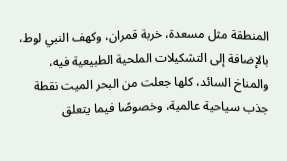المنطقة مثل مسعدة، خربة قمران، وكهف النبي لوط، بالإضافة إلى التشكيلات الملحية الطبيعية فيه، والمناخ السائد، كلها جعلت من البحر الميت نقطة جذب سياحية عالمية، وخصوصًا فيما يتعلق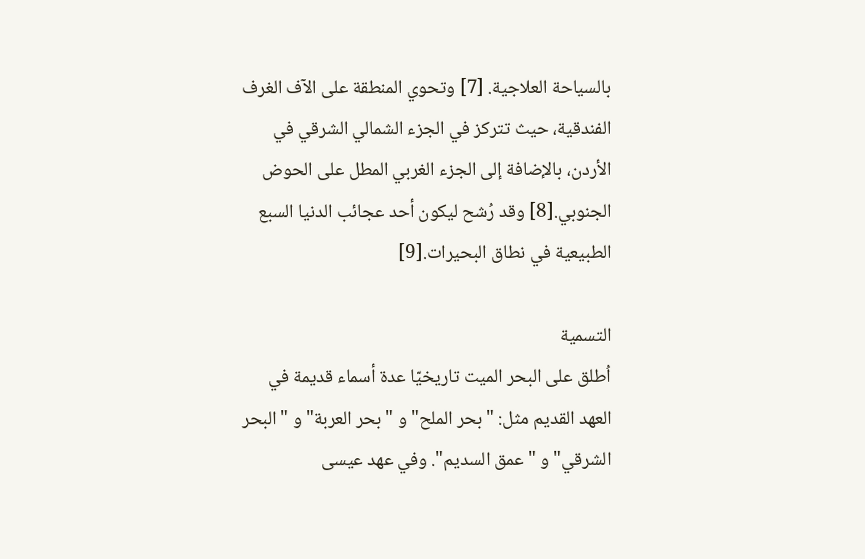بالسياحة العلاجية. [7] وتحوي المنطقة على الآف الغرف الفندقية، حيث تتركز في الجزء الشمالي الشرقي في الأردن، بالإضافة إلى الجزء الغربي المطل على الحوض الجنوبي.[8] وقد رُشح ليكون أحد عجائب الدنيا السبع الطبيعية في نطاق البحيرات.[9]

التسمية
اُطلق على البحر الميت تاريخيّا عدة أسماء قديمة في العهد القديم مثل: "بحر الملح" و "بحر العربة" و "البحر الشرقي" و "عمق السديم". وفي عهد عيسى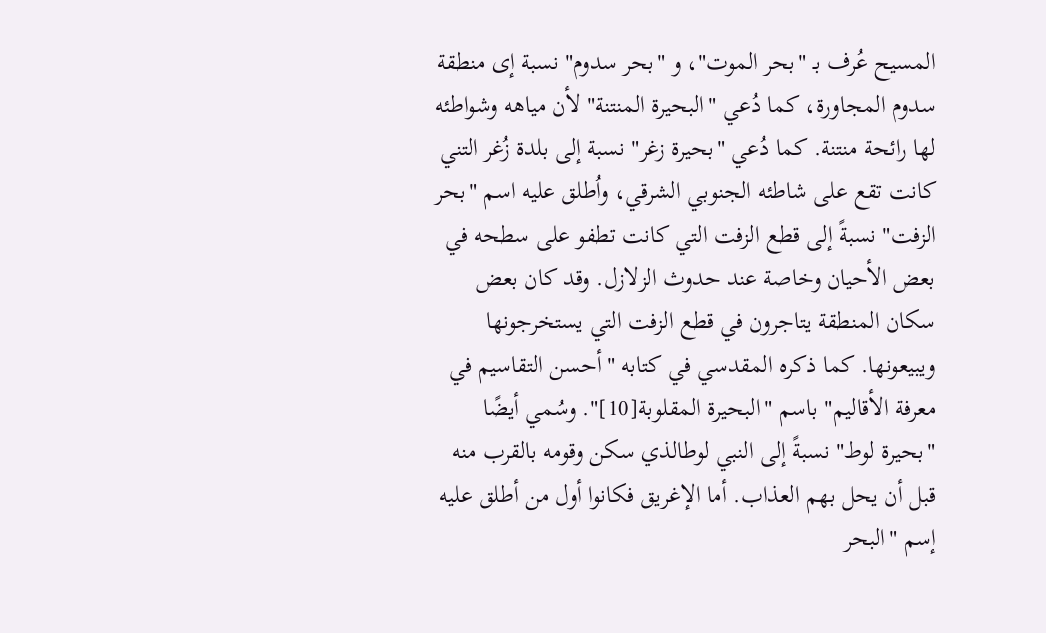المسيح عُرف بـ "بحر الموت"، و "بحر سدوم" نسبة إى منطقة سدوم المجاورة، كما دُعي "البحيرة المنتنة" لأن مياهه وشواطئه لها رائحة منتنة. كما دُعي "بحيرة زغر" نسبة إلى بلدة زُغر التني كانت تقع على شاطئه الجنوبي الشرقي، واُطلق عليه اسم "بحر الزفت" نسبةً إلى قطع الزفت التي كانت تطفو على سطحه في بعض الأحيان وخاصة عند حدوث الزلازل. وقد كان بعض سكان المنطقة يتاجرون في قطع الزفت التي يستخرجونها ويبيعونها. كما ذكره المقدسي في كتابه "أحسن التقاسيم في معرفة الأقاليم" باسم "البحيرة المقلوبة[10]". وسُمي أيضًا "بحيرة لوط" نسبةً إلى النبي لوطالذي سكن وقومه بالقرب منه قبل أن يحل بهم العذاب. أما الإغريق فكانوا أول من أطلق عليه إسم "البحر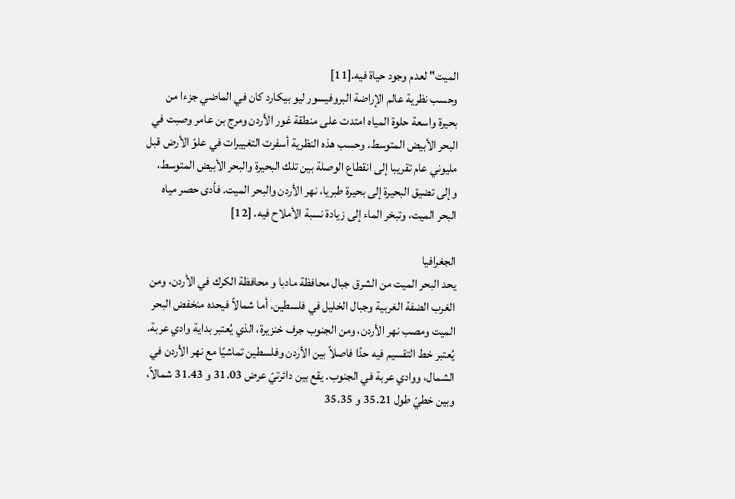الميت" لعدم وجود حياة فيه.[11]
وحسب نظرية عالم الإراضة البروفيسور ليو بيكارد كان في الماضي جزءا من بحيرة واسعة حلوة المياه امتدت على منطقة غور الأردن ومرج بن عامر وصبت في البحر الأبيض المتوسط. وحسب هذه النظرية أسفرت التغييرات في علوّ الأرض قبل مليوني عام تقريبا إلى انقطاع الوصلة بين تلك البحيرة والبحر الأبيض المتوسط، وإلى تضيق البحيرة إلى بحيرة طبريا، نهر الأردن والبحر الميت. فأدى حصر مياه البحر الميت، وتبخر الماء إلى زيادة نسبة الأملاح فيه. [12]

الجغرافيا
يحد البحر الميت من الشرق جبال محافظة مادبا و محافظة الكرك في الأردن، ومن الغرب الضفة الغربية وجبال الخليل في فلسطين. أما شمالاً فيحده منخفض البحر الميت ومصب نهر الأردن، ومن الجنوب جرف خنزيرة، الذي يُعتبر بداية وادي عربة. يُعتبر خط التقسيم فيه حدًا فاصلاً بين الأردن وفلسطين تماشيًا مع نهر الأردن في الشمال، ووادي عربة في الجنوب. يقع بين دائرتيّ عرض 31.03 و 31.43 شمالاً، وبين خطيّ طول 35.21 و 35.35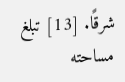شرقًا. [13] تبلغ مساحته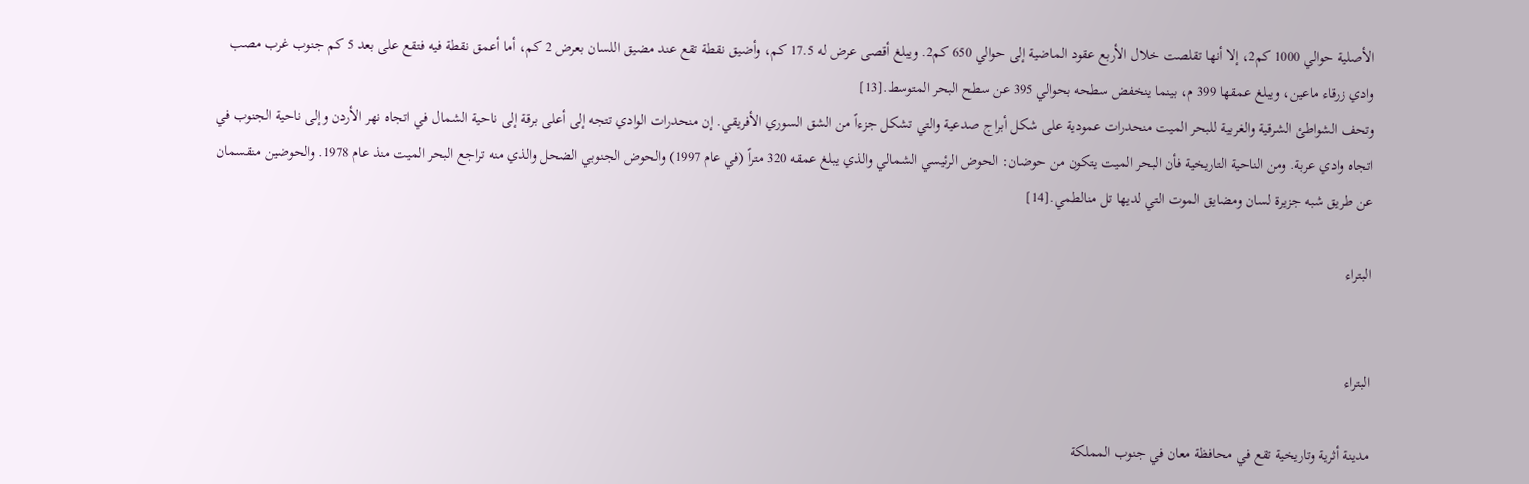الأصلية حوالي 1000 كم2، إلا أنها تقلصت خلال الأربع عقود الماضية إلى حوالي 650 كم2. ويبلغ أقصى عرض له 17.5 كم، وأضيق نقطة تقع عند مضيق اللسان بعرض 2 كم، أما أعمق نقطة فيه فتقع على بعد 5 كم جنوب غرب مصب وادي زرقاء ماعين، ويبلغ عمقها 399 م، بينما ينخفض سطحه بحوالي 395 عن سطح البحر المتوسط.[13]
وتحف الشواطئ الشرقية والغربية للبحر الميت منحدرات عمودية على شكل أبراج صدعية والتي تشكل جزءاً من الشق السوري الأفريقي. إن منحدرات الوادي تتجه إلى أعلى برقة إلى ناحية الشمال في اتجاه نهر الأردن وإلى ناحية الجنوب في اتجاه وادي عربة. ومن الناحية التاريخية فأن البحر الميت يتكون من حوضان: الحوض الرئيسي الشمالي والذي يبلغ عمقه 320 متراً (في عام 1997) والحوض الجنوبي الضحل والذي منه تراجع البحر الميت منذ عام 1978. والحوضين منقسمان عن طريق شبه جزيرة لسان ومضايق الموت التي لديها تل منالطمي.[14]

البتراء


البتراء

مدينة أثرية وتاريخية تقع في محافظة معان في جنوب المملكة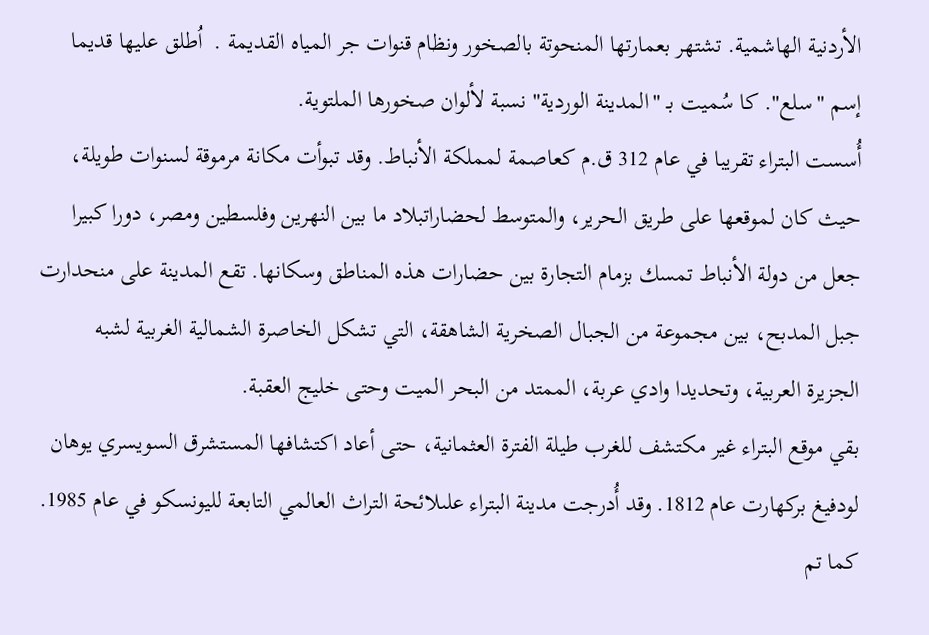الأردنية الهاشمية. تشتهر بعمارتها المنحوتة بالصخور ونظام قنوات جر المياه القديمة .  اُطلق عليها قديما إسم "سلع". كا سُميت بـ "المدينة الوردية" نسبة لألوان صخورها الملتوية.
أُسست البتراء تقريبا في عام 312 ق.م كعاصمة لمملكة الأنباط. وقد تبوأت مكانة مرموقة لسنوات طويلة، حيث كان لموقعها على طريق الحرير، والمتوسط لحضاراتبلاد ما بين النهرين وفلسطين ومصر، دورا كبيرا جعل من دولة الأنباط تمسك بزمام التجارة بين حضارات هذه المناطق وسكانها. تقع المدينة على منحدارت جبل المدبح، بين مجموعة من الجبال الصخرية الشاهقة، التي تشكل الخاصرة الشمالية الغربية لشبه الجزيرة العربية، وتحديدا وادي عربة، الممتد من البحر الميت وحتى خليج العقبة.
بقي موقع البتراء غير مكتشف للغرب طيلة الفترة العثمانية، حتى أعاد اكتشافها المستشرق السويسري يوهان لودفيغ بركهارت عام 1812. وقد أُدرجت مدينة البتراء علىلائحة التراث العالمي التابعة لليونسكو في عام 1985. كما تم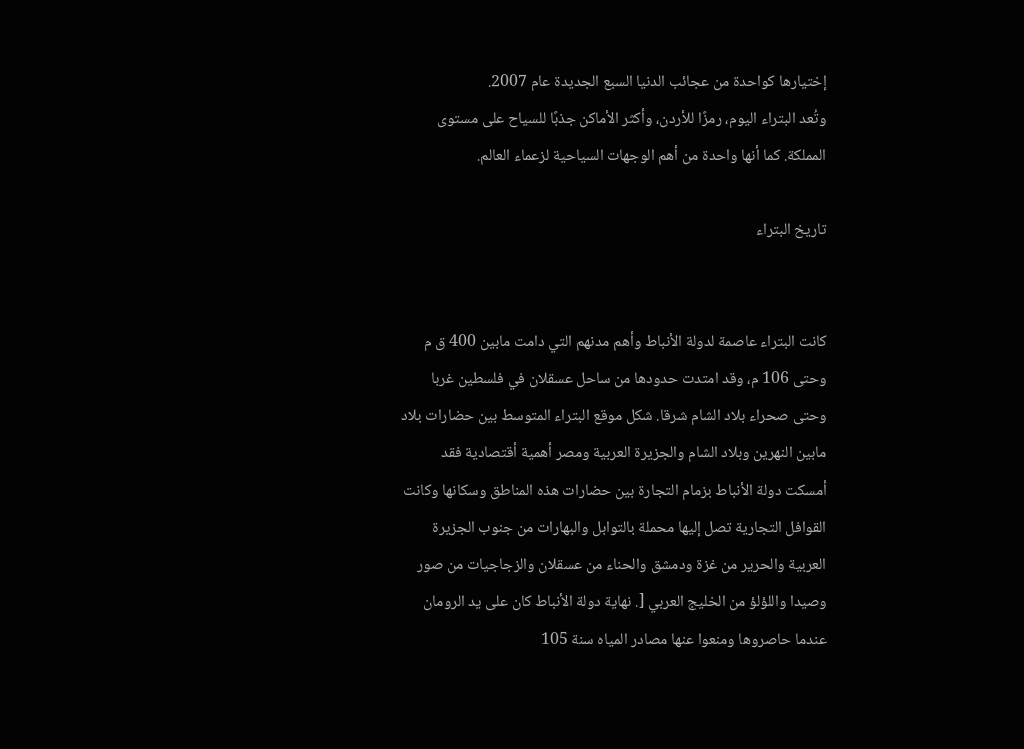إختيارها كواحدة من عجائب الدنيا السبع الجديدة عام 2007.
وتُعد البتراء اليوم، رمزًا للأردن، وأكثر الأماكن جذبًا للسياح على مستوى المملكة. كما أنها واحدة من أهم الوجهات السياحية لزعماء العالم.

تاريخ البتراء


كانت البتراء عاصمة لدولة الأنباط وأهم مدنهم التي دامت مابين 400 ق م وحتى 106 م، وقد امتدت حدودها من ساحل عسقلان في فلسطين غربا وحتى صحراء بلاد الشام شرقا. شكل موقع البتراء المتوسط بين حضارات بلاد مابين النهرين وبلاد الشام والجزيرة العربية ومصر أهمية أقتصادية فقد أمسكت دولة الأنباط بزمام التجارة بين حضارات هذه المناطق وسكانها وكانت القوافل التجارية تصل إليها محملة بالتوابل والبهارات من جنوب الجزيرة العربية والحرير من غزة ودمشق والحناء من عسقلان والزجاجيات من صور وصيدا واللؤلؤ من الخليج العربي [. نهاية دولة الأنباط كان على يد الرومان عندما حاصروها ومنعوا عنها مصادر المياه سنة 105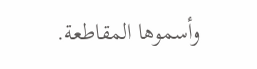وأسموها المقاطعة.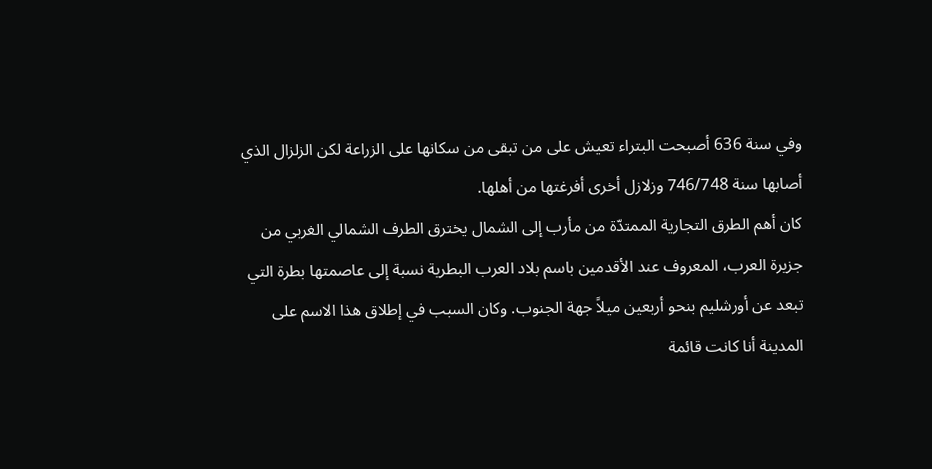وفي سنة 636 أصبحت البتراء تعيش على من تبقى من سكانها على الزراعة لكن الزلزال الذي أصابها سنة 746/748 وزلازل أخرى أفرغتها من أهلها.
كان أهم الطرق التجارية الممتدّة من مأرب إلى الشمال يخترق الطرف الشمالي الغربي من جزيرة العرب، المعروف عند الأقدمين باسم بلاد العرب البطرية نسبة إلى عاصمتها بطرة التي تبعد عن أورشليم بنحو أربعين ميلاً جهة الجنوب. وكان السبب في إطلاق هذا الاسم على المدينة أنا كانت قائمة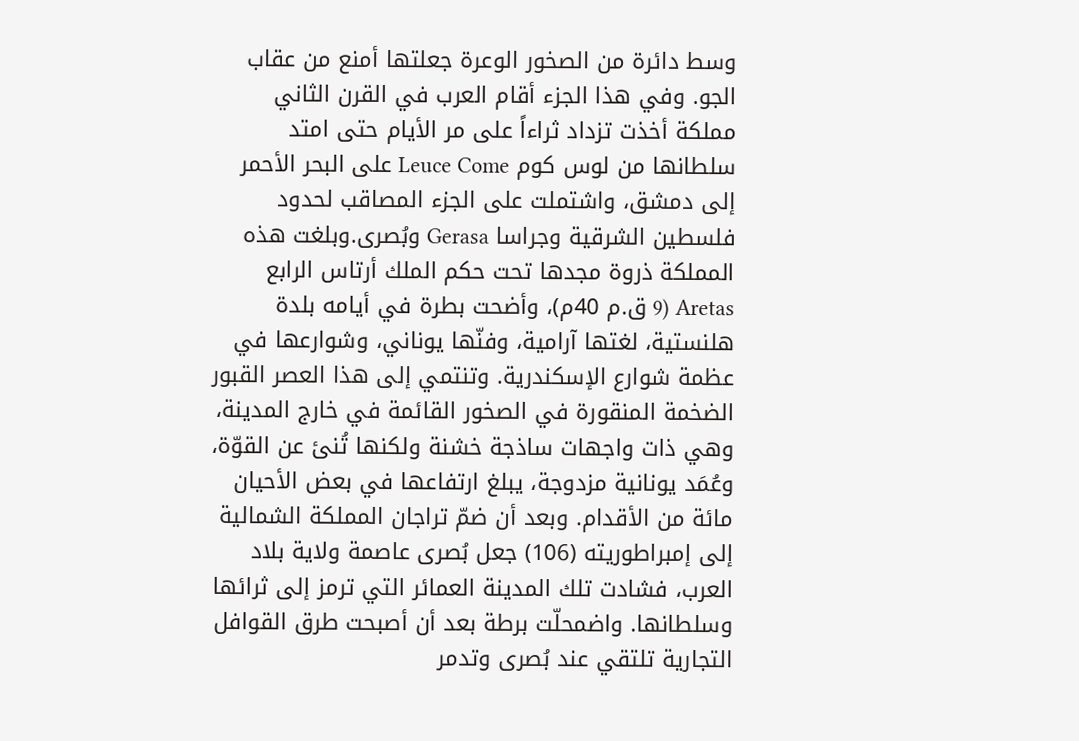وسط دائرة من الصخور الوعرة جعلتها أمنع من عقاب الجو. وفي هذا الجزء أقام العرب في القرن الثاني مملكة أخذت تزداد ثراءاً على مر الأيام حتى امتد سلطانها من لوس كوم Leuce Come على البحر الأحمر إلى دمشق، واشتملت على الجزء المصاقب لحدود فلسطين الشرقية وجراسا Gerasa وبُصرى.وبلغت هذه المملكة ذروة مجدها تحت حكم الملك أرتاس الرابع Aretas (9 ق.م 40م)، وأضحت بطرة في أيامه بلدة هلنستية، لغتها آرامية، وفنّها يوناني، وشوارعها في عظمة شوارع الإسكندرية. وتنتمي إلى هذا العصر القبور الضخمة المنقورة في الصخور القائمة في خارج المدينة، وهي ذات واجهات ساذجة خشنة ولكنها تُنئ عن القوّة، وعُمَد يونانية مزدوجة، يبلغ ارتفاعها في بعض الأحيان مائة من الأقدام. وبعد أن ضمّ تراجان المملكة الشمالية إلى إمبراطوريته (106) جعل بُصرى عاصمة ولاية بلاد العرب، فشادت تلك المدينة العمائر التي ترمز إلى ثرائها وسلطانها. واضمحلّت برطة بعد أن أصبحت طرق القوافل التجارية تلتقي عند بُصرى وتدمر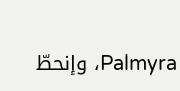Palmyra، وإنحطّ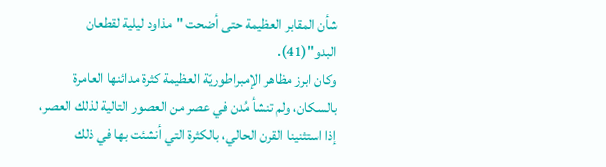شأن المقابر العظيمة حتى أضحت "مذاود ليلية لقطعان البدو"(41).
وكان ابرز مظاهر الإمبراطوريّة العظيمة كثرة مدائنها العامرة بالسكان، ولم تنشأ مُدن في عصر من العصور التالية لذلك العصر، إذا استثنينا القرن الحالي، بالكثرة التي أنشئت بها في ذلك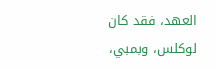العهد، فقد كان لوكلس، وبمبي،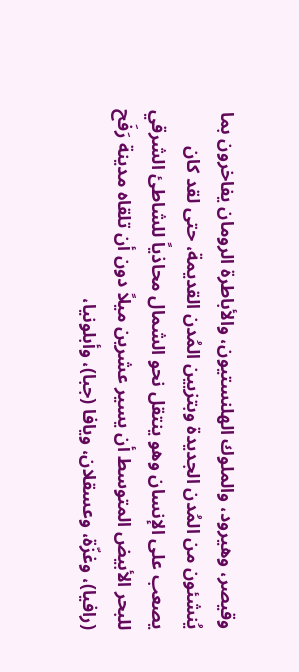وقيصر، وهيرود، والملوك الهلنستيون، والأباطرة الرومان يفاخرون بما يُنشئون من المُدن الجديدة وبتزيين المُدن القديمة، حتى لقد كان يصعب على الإنسان وهو ينتقل نحو الشمال محاذياً للشاطئ الشرقي للبحر الأبيض المتوسط أن يسير عشرين ميلاً دون أن تلقاه مدينة رَفَح (رافيا)، وغزّة، وعسقلان، ويافا (جبا)، وأبلونيا،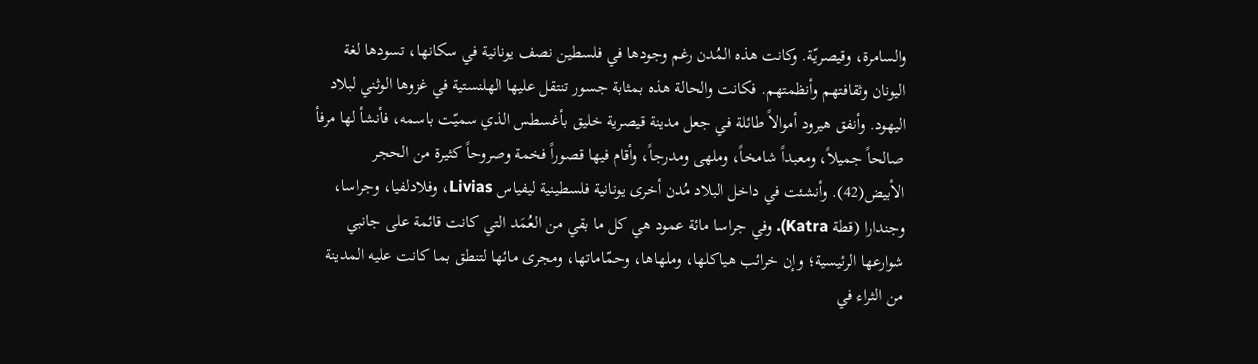والسامرة، وقيصريّة. وكانت هذه المُدن رغم وجودها في فلسطين نصف يونانية في سكانها، تسودها لغة اليونان وثقافتهم وأنظمتهم. فكانت والحالة هذه بمثابة جسور تنتقل عليها الهلنستية في غزوها الوثني لبلاد اليهود. وأنفق هيرود أموالاً طائلة في جعل مدينة قيصرية خليق بأغسطس الذي سميّت باسمه، فأنشأ لها مرفأ صالحاً جميلاً، ومعبداً شامخاً، وملهى ومدرجاً، وأقام فيها قصوراً فخمة وصروحاً كثيرة من الحجر الأبيض(42). وأنشئت في داخل البلاد مُدن أخرى يونانية فلسطينية ليفياس Livias، وفلادلفيا، وجراسا، وجندارا (قطة Katra). وفي جراسا مائة عمود هي كل ما بقي من العُمَد التي كانت قائمة على جانبي شوارعها الرئيسية؛ وإن خرائب هياكلها، وملهاها، وحمّاماتها، ومجرى مائها لتنطق بما كانت عليه المدينة من الثراء في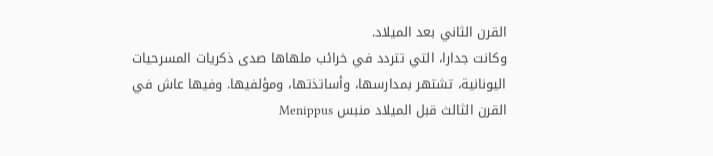القرن الثاني بعد الميلاد.
وكانت جدارا، التي تتردد في خرائب ملهاها صدى ذكريات المسرحيات اليونانية، تشتهر بمدارسها، وأساتذتها، ومؤلفيها. وفيها عاش في القرن الثالث قبل الميلاد منبس Menippus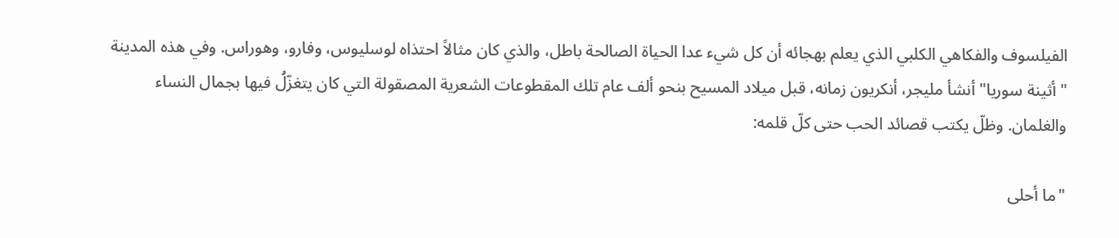الفيلسوف والفكاهي الكلبي الذي يعلم بهجائه أن كل شيء عدا الحياة الصالحة باطل، والذي كان مثالاً احتذاه لوسليوس، وفارو، وهوراس. وفي هذه المدينة "أثينة سوريا" أنشأ مليجر، أنكريون زمانه، قبل ميلاد المسيح بنحو ألف عام تلك المقطوعات الشعرية المصقولة التي كان يتغزّلُ فيها بجمال النساء والغلمان. وظلّ يكتب قصائد الحب حتى كلّ قلمه:

"ما أحلى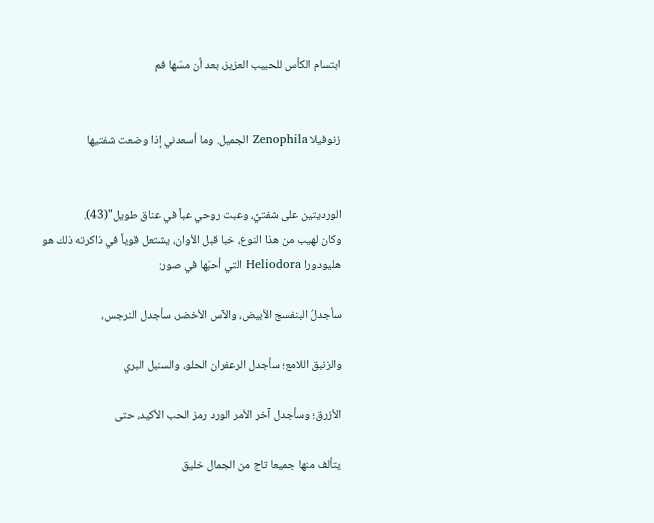ابتسام الكأس للحبيب العزيز، بعد أن مسّها فم


زنوفيلا Zenophila الجميل. وما أسعدني إذا وضعت شفتيها


الورديتين على شفتيَّ، وعبت روحي عباً في عناق طويل"(43).
وكان لهيب من هذا النوع، خبا قبل الأوان، يشتعل قوياً في ذاكرته ذلك هو هليودورا Heliodora التي أحبّها في صور:

سأجدلُ البنفسج الأبيض، والآس الأخضر، سأجدل النرجس،

والزنبق اللامع؛ سأجدل الرعفران الحلو، والسنبل البري

الأزرق؛ وسأجدل آخر الأمر الورد رمز الحب الأكيد، حتى

يتألف منها جميعا تاج من الجمال خليق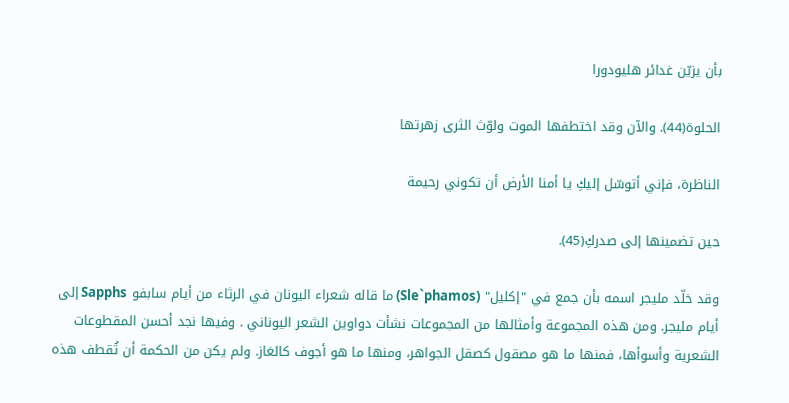بأن يزيّن غدائر هليودورا

الحلوة(44). والآن وقد اختطفها الموت ولوّث الثرى زهرتها

الناظرة، فإني أتوسّل إليكِ يا أمنا الأرض أن تكوني رحيمة

حين تضمينها إلى صدركِ(45).

وقد خلّد مليجر اسمه بأن جمع في "إكليل" (Sle`phamos) ما قاله شعراء اليونان في الرثاء من أيام سابفو Sapphs إلى أيام مليجر. ومن هذه المجموعة وأمثالها من المجموعات نشأت دواوين الشعر اليوناني . وفيها نجد أحسن المقطوعات الشعرية وأسوأها، فمنها ما هو مصقول كصقل الجواهر، ومنها ما هو أجوف كالغاز. ولم يكن من الحكمة أن تُقطف هذه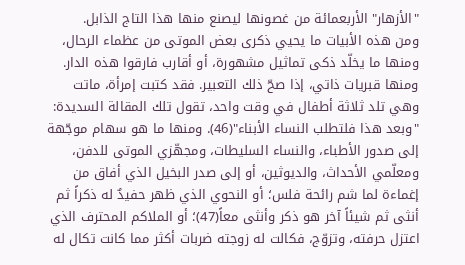"الأزهار" الأربعمائة من غصونها ليصنع منها هذا التاج الذابل.
ومن هذه الأبيات ما يحيي ذكرى بعض الموتى من عظماء الرحال، ومنها ما يخلّد ذكى تماثيل مشهورة، أو أقارب فارقوا هذه الدار. ومنها قبريات ذاتي، إذا صحّ ذلك التعبير. فقد كتبت إمرأة، ماتت وهي تلد ثلاثة أطفال في وقت واحد، تقول تلك المقالة السديدة: "وبعد هذا فلتطلب النساء الأبناء"(46). ومنها ما هو سهام موجّهة إلى صدور الأطباء، والنساء السليطات، ومجهّزي الموتى للدفن، ومعلّمي الأحداث، والديوثين، أو إلى صدر البخيل الذي أفاق من إغماءة لما شم رائحة فلس؛ أو النحوي الذي ظهر حفيدٌ له ذكراً ثم أنثى ثم شيئاً آخر هو ذكر وأنثى معاً(47)؛ أو الملاكم المحترف الذي اعتزل حرفته، وتزوّج، فكالت له زوجته ضربات أكثر مما كانت تكال له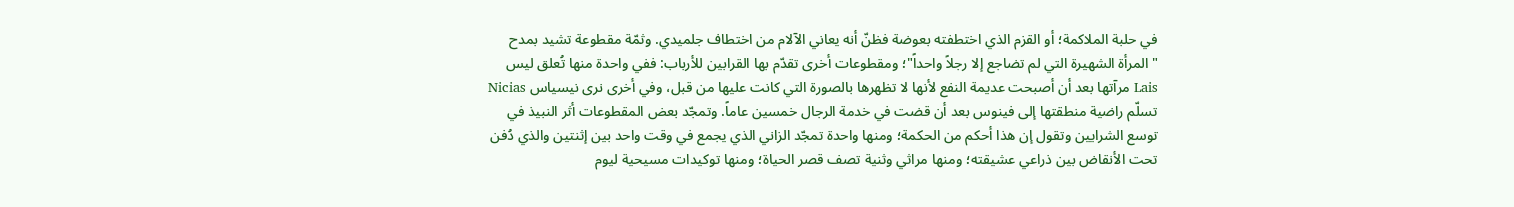في حلبة الملاكمة؛ أو القزم الذي اختطفته بعوضة فظنّ أنه يعاني الآلام من اختطاف جلميدي. وثمّة مقطوعة تشيد بمدح "المرأة الشهيرة التي لم تضاجع إلا رجلاً واحداً"؛ ومقطوعات أخرى تقدّم بها القرابين للأرباب: ففي واحدة منها تُعلق ليس Lais مرآتها بعد أن أصبحت عديمة النفع لأنها لا تظهرها بالصورة التي كانت عليها من قبل، وفي أخرى نرى نيسياس Nicias تسلّم راضية منطقتها إلى فينوس بعد أن قضت في خدمة الرجال خمسين عاماً. وتمجّد بعض المقطوعات أثر النبيذ في توسع الشرايين وتقول إن هذا أحكم من الحكمة؛ ومنها واحدة تمجّد الزاني الذي يجمع في وقت واحد بين إثنتين والذي دُفن تحت الأنقاض بين ذراعي عشيقته؛ ومنها مراثي وثنية تصف قصر الحياة؛ ومنها توكيدات مسيحية ليوم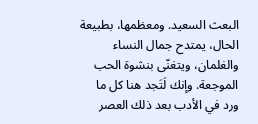البعث السعيد. ومعظمها، بطبيعة الحال، يمتدح جمال النساء والغلمان، ويتغنّى بنشوة الحب الموجعة. وإنك لَتَجد هنا كل ما ورد في الأدب بعد ذلك العصر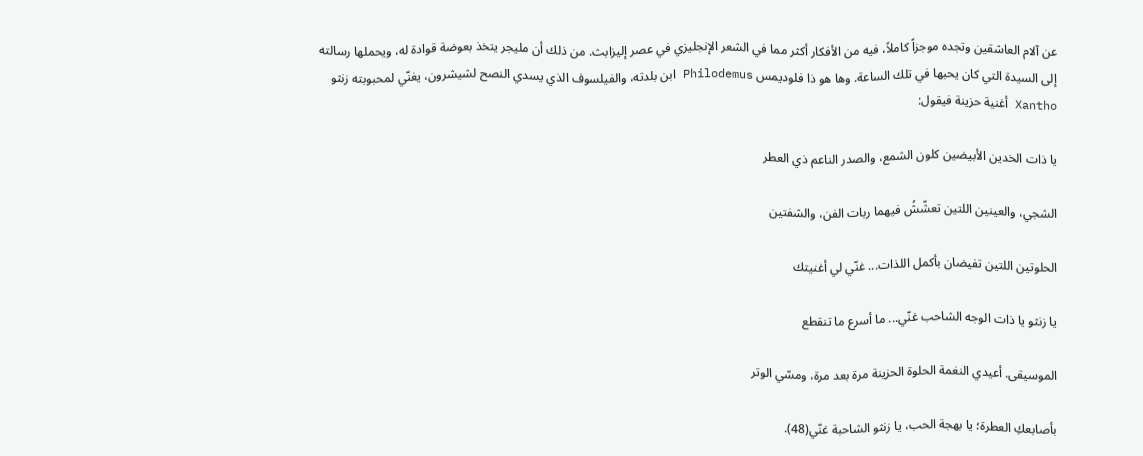عن آلام العاشقين وتجده موجزاً كاملاً، فيه من الأفكار أكثر مما في الشعر الإنجليزي في عصر إليزابث. من ذلك أن مليجر يتخذ بعوضة قوادة له، ويحملها رسالته إلى السيدة التي كان يحبها في تلك الساعة. وها هو ذا فلوديمس Philodemus ابن بلدته، والفيلسوف الذي يسدي النصح لشيشرون، يغنّي لمحبوبته زنثو Xantho أغنية حزينة فيقول:

يا ذات الخدين الأبيضين كلون الشمع، والصدر الناعم ذي العطر

الشجي، والعينين اللتين تعشّشُ فيهما ربات الفن، والشفتين

الحلوتين اللتين تفيضان بأكمل اللذات... غنّي لي أغنيتك

يا زنثو يا ذات الوجه الشاحب غنّي... ما أسرع ما تنقطع

الموسيقى. أعيدي النغمة الحلوة الحزينة مرة بعد مرة، ومسّي الوتر

بأصابعكِ العطرة؛ يا بهجة الحب، يا زنثو الشاحبة غنّي(48).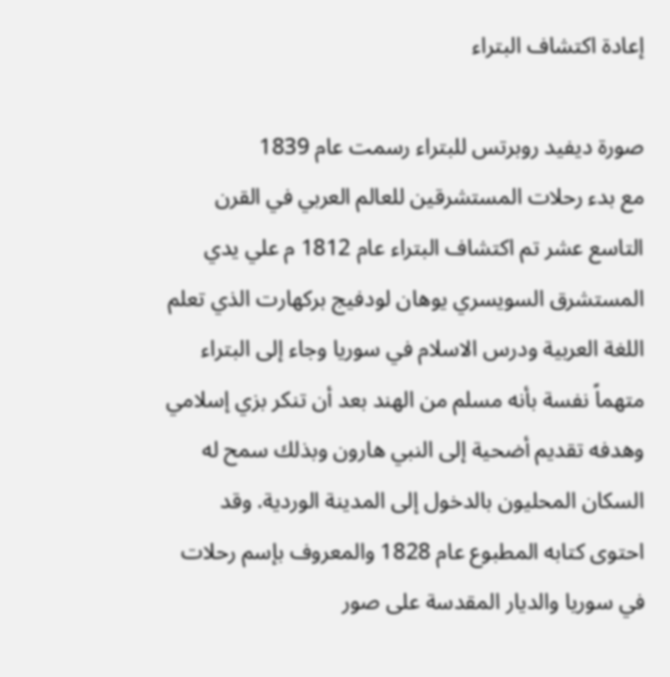إعادة اكتشاف البتراء

صورة ديفيد روبرتس للبتراء رسمت عام 1839
مع بدء رحلات المستشرقين للعالم العربي في القرن التاسع عشر تم اكتشاف البتراء عام 1812 م علي يدي المستشرق السويسري يوهان لودفيج بركهارت الذي تعلم اللغة العربية ودرس الاسلام في سوريا وجاء إلى البتراء متهماً نفسة بأنه مسلم من الهند بعد أن تنكر بزي إسلامي وهدفه تقديم أضحية إلى النبي هارون وبذلك سمح له السكان المحليون بالدخول إلى المدينة الوردية. وقد احتوى كتابه المطبوع عام 1828 والمعروف بإسم رحلات في سوريا والديار المقدسة على صور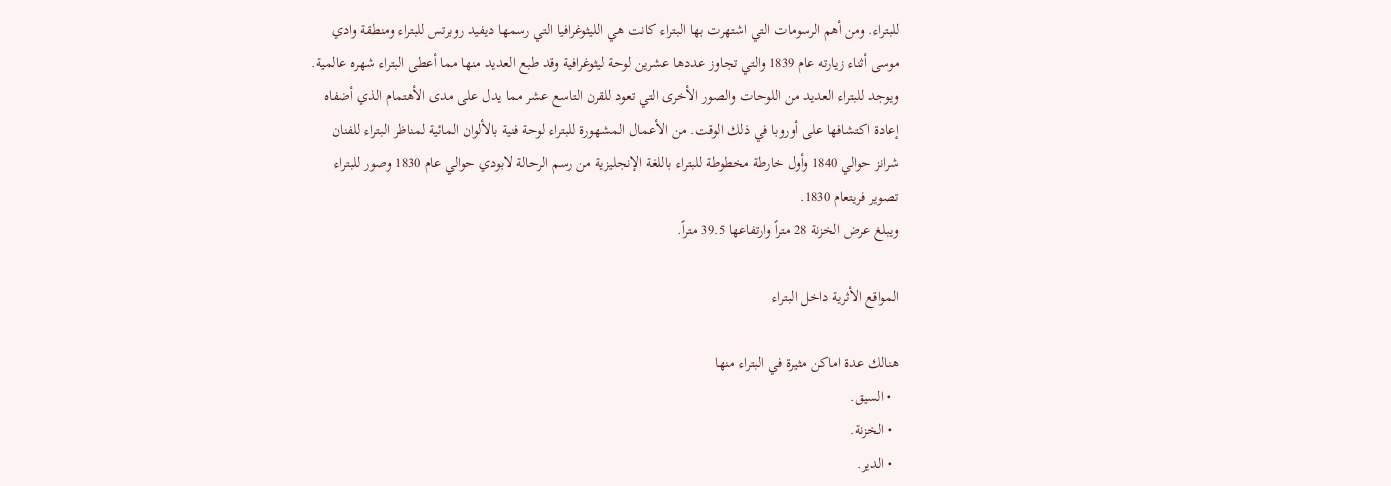للبتراء. ومن أهم الرسومات التي اشتهرت بها البتراء كانت هي الليثوغرافيا التي رسمها ديفيد روبرتس للبتراء ومنطقة وادي موسى أثناء زيارته عام 1839 والتي تجاوز عددها عشرين لوحة ليثوغرافية وقد طبع العديد منها مما أعطى البتراء شهره عالمية.
ويوجد للبتراء العديد من اللوحات والصور الأخرى التي تعود للقرن التاسع عشر مما يدل على مدى الأهتمام الذي أضفاه إعادة اكتشافها على أوروبا في ذلك الوقت. من الأعمال المشهورة للبتراء لوحة فنية بالألوان المائية لمناظر البتراء للفنان شرانز حوالي 1840 وأول خارطة مخطوطة للبتراء باللغة الإنجليزية من رسم الرحالة لابودي حوالي عام 1830 وصور للبتراء تصوير فريتعام 1830.
ويبلغ عرض الخزنة 28 متراً وارتفاعها 39.5 متراً.

المواقع الأثرية داخل البتراء

هنالك عدة اماكن مثيرة في البتراء منها
  • السيق.
  • الخزنة.
  • الدير.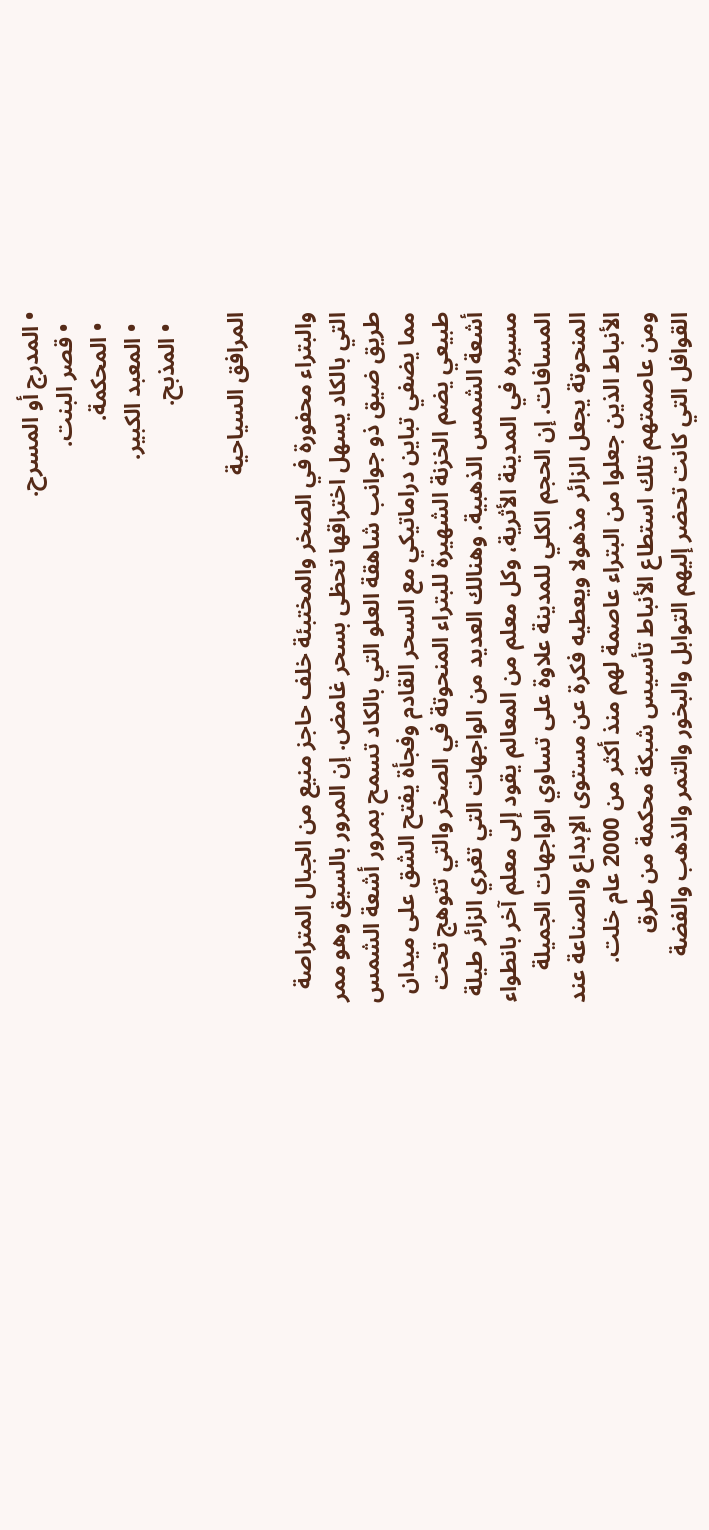• المدرج أو المسرح.
  • قصر البنت.
  • المحكمة.
  • المعبد الكبير.
  • المذبح.

المرافق السياحية

والبتراء محفورة في الصخر والمختبئة خلف حاجز منيع من الجبال المتراصة التي بالكاد يسهل اختراقها تحظى بسحر غامض. إن المرور بالسيق وهو ممر طريق ضيق ذو جوانب شاهقة العلو التي بالكاد تسمح بمرور أشعة الشمس مما يضفي تباين دراماتيكي مع السحر القادم وفجأة يفتح الشق على ميدان طبيعي يضم الخزنة الشهيرة للبتراء المنحوتة في الصخر والتي تتوهج تحت أشعة الشمس الذهبية. وهنالك العديد من الواجهات التي تغري الزائر طيلة مسيره في المدينة الأثرية، وكل معلم من المعالم يقود إلى معلم آخر بانطواء المسافات. إن الحجم الكلي للمدينة علاوة على تساوي الواجهات الجميلة المنحوتة يجعل الزائر مذهولا ويعطيه فكرة عن مستوى الإبداع والصناعة عند الأنباط الذين جعلوا من البتراء عاصمة لهم منذ أكثر من 2000 عام خلت. ومن عاصمتهم تلك استطاع الأنباط تأسيس شبكة محكمة من طرق القوافل التي كانت تحضر إليهم التوابل والبخور والتمر والذهب والفضة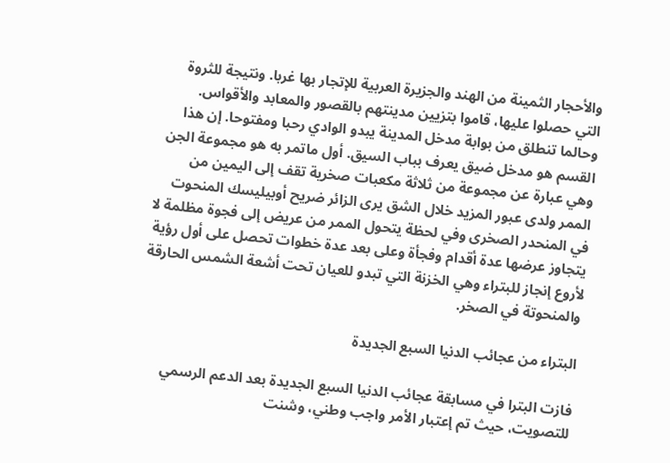والأحجار الثمينة من الهند والجزيرة العربية للإتجار بها غربا. ونتيجة للثروة التي حصلوا عليها، قاموا بتزيين مدينتهم بالقصور والمعابد والأقواس. وحالما تنطلق من بوابة مدخل المدينة يبدو الوادي رحبا ومفتوحا. إن هذا القسم هو مدخل ضيق يعرف بباب السيق. أول ماتمر به هو مجموعة الجن وهي عبارة عن مجموعة من ثلاثة مكعبات صخرية تقف إلى اليمين من الممر ولدى عبور المزيد خلال الشق يرى الزائر ضريح أوبيليسك المنحوت في المنحدر الصخرى وفي لحظة يتحول الممر من عريض إلى فجوة مظلمة لا يتجاوز عرضها عدة أقدام وفجأة وعلى بعد عدة خطوات تحصل على أول رؤية لأروع إنجاز للبتراء وهي الخزنة التي تبدو للعيان تحت أشعة الشمس الحارقة والمنحوتة في الصخر.

البتراء من عجائب الدنيا السبع الجديدة

فازت البترا في مسابقة عجائب الدنيا السبع الجديدة بعد الدعم الرسمي للتصويت، حيث تم إعتبار الأمر واجب وطني، وشنت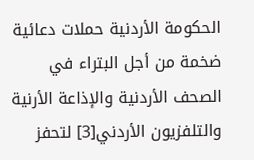الحكومة الأردنية حملات دعائية ضخمة من أجل البتراء في الصحف الأردنية والإذاعة الأرنية والتلفزيون الأردني[3] لتحفز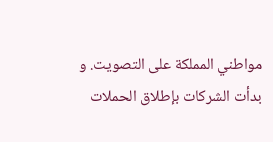مواطني المملكة على التصويت. و بدأت الشركات بإطلاق الحملات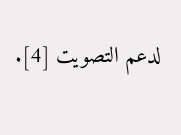لدعم التصويت [4].